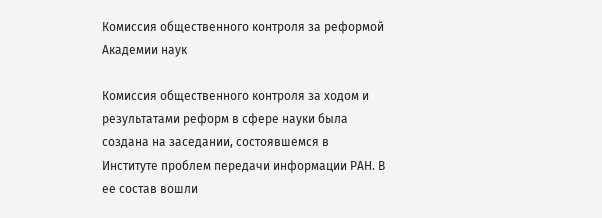Комиссия общественного контроля за реформой Академии наук

Комиссия общественного контроля за ходом и результатами реформ в сфере науки была создана на заседании, состоявшемся в Институте проблем передачи информации РАН. В ее состав вошли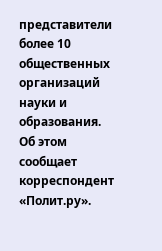представители более 10 общественных организаций науки и образования. Об этом сообщает корреспондент «Полит.ру».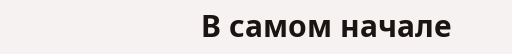В самом начале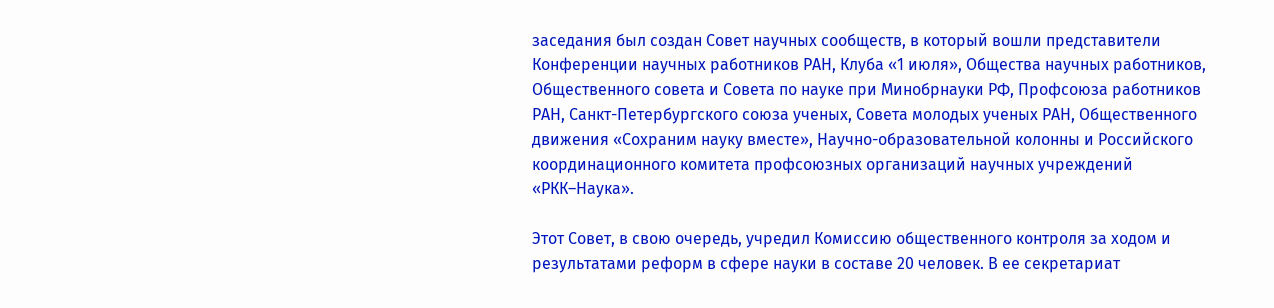заседания был создан Совет научных сообществ, в который вошли представители  Конференции научных работников РАН, Клуба «1 июля», Общества научных работников, Общественного совета и Совета по науке при Минобрнауки РФ, Профсоюза работников РАН, Санкт-Петербургского союза ученых, Совета молодых ученых РАН, Общественного движения «Сохраним науку вместе», Научно-образовательной колонны и Российского координационного комитета профсоюзных организаций научных учреждений «РКК–Наука».

Этот Совет, в свою очередь, учредил Комиссию общественного контроля за ходом и результатами реформ в сфере науки в составе 20 человек. В ее секретариат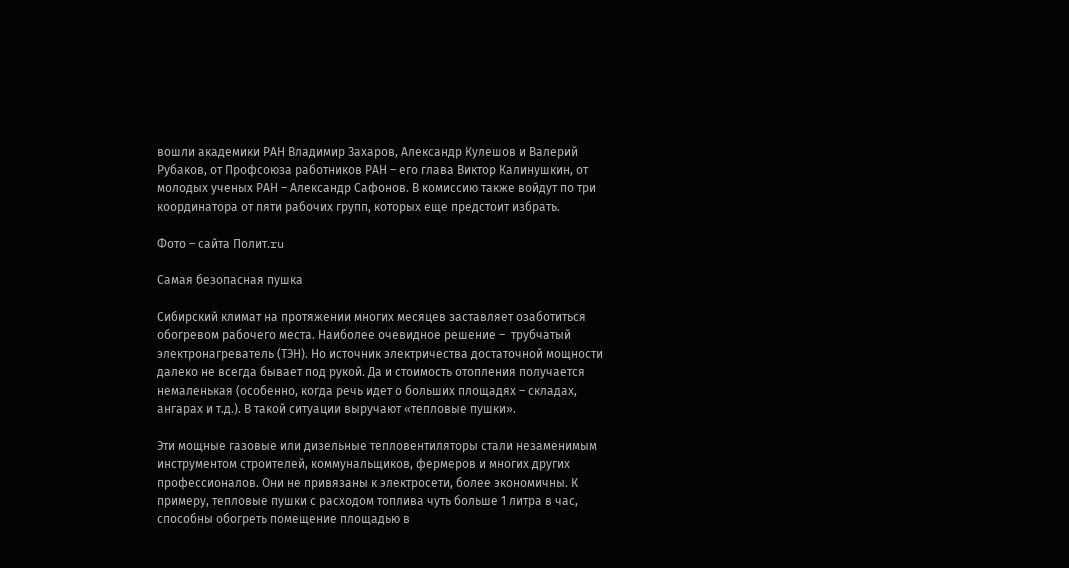вошли академики РАН Владимир Захаров, Александр Кулешов и Валерий Рубаков, от Профсоюза работников РАН – его глава Виктор Калинушкин, от молодых ученых РАН – Александр Сафонов. В комиссию также войдут по три координатора от пяти рабочих групп, которых еще предстоит избрать.

Фото – сайта Полит.ru

Самая безопасная пушка

Сибирский климат на протяжении многих месяцев заставляет озаботиться обогревом рабочего места. Наиболее очевидное решение –  трубчатый электронагреватель (ТЭН). Но источник электричества достаточной мощности далеко не всегда бывает под рукой. Да и стоимость отопления получается немаленькая (особенно, когда речь идет о больших площадях – складах, ангарах и т.д.). В такой ситуации выручают «тепловые пушки».

Эти мощные газовые или дизельные тепловентиляторы стали незаменимым инструментом строителей, коммунальщиков, фермеров и многих других профессионалов. Они не привязаны к электросети, более экономичны. К примеру, тепловые пушки с расходом топлива чуть больше 1 литра в час, способны обогреть помещение площадью в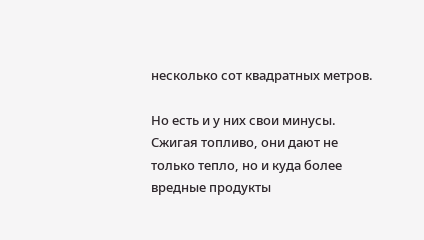несколько сот квадратных метров.

Но есть и у них свои минусы. Сжигая топливо, они дают не только тепло, но и куда более вредные продукты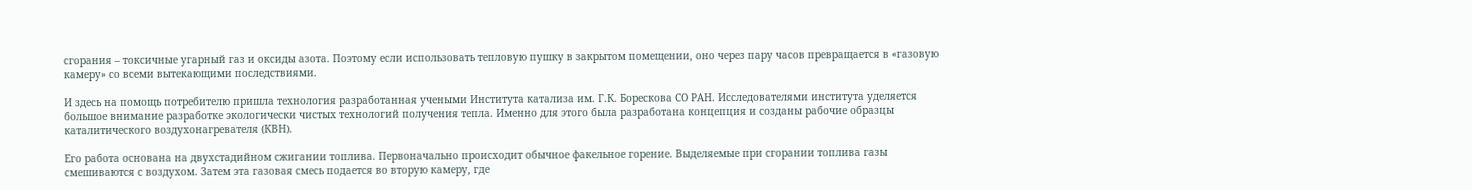сгорания – токсичные угарный газ и оксиды азота. Поэтому если использовать тепловую пушку в закрытом помещении, оно через пару часов превращается в «газовую камеру» со всеми вытекающими последствиями.

И здесь на помощь потребителю пришла технология разработанная учеными Института катализа им. Г.К. Борескова СО РАН. Исследователями института уделяется большое внимание разработке экологически чистых технологий получения тепла. Именно для этого была разработана концепция и созданы рабочие образцы каталитического воздухонагревателя (КВН).

Его работа основана на двухстадийном сжигании топлива. Первоначально происходит обычное факельное горение. Выделяемые при сгорании топлива газы смешиваются с воздухом. Затем эта газовая смесь подается во вторую камеру, где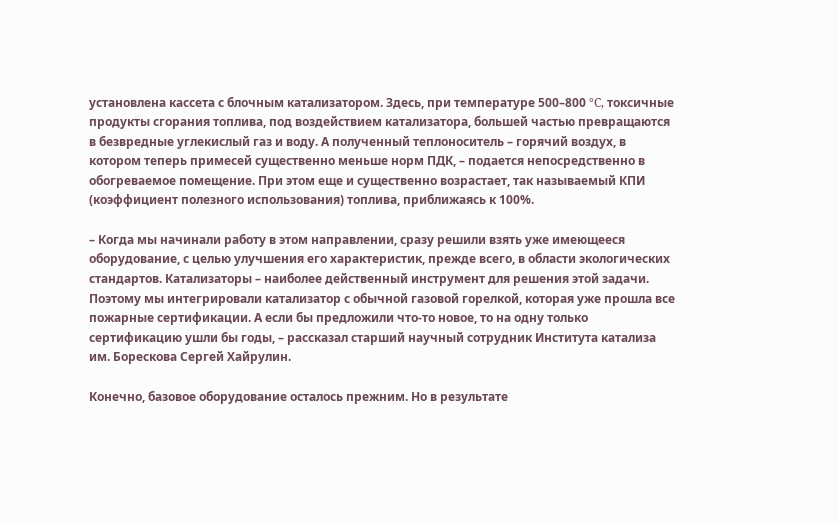установлена кассета с блочным катализатором. Здесь, при температуре 500–800 °C, токсичные продукты сгорания топлива, под воздействием катализатора, большей частью превращаются в безвредные углекислый газ и воду. А полученный теплоноситель – горячий воздух, в котором теперь примесей существенно меньше норм ПДК, – подается непосредственно в обогреваемое помещение. При этом еще и существенно возрастает, так называемый КПИ (коэффициент полезного использования) топлива, приближаясь к 100%.

– Когда мы начинали работу в этом направлении, сразу решили взять уже имеющееся оборудование, с целью улучшения его характеристик, прежде всего, в области экологических стандартов. Катализаторы – наиболее действенный инструмент для решения этой задачи. Поэтому мы интегрировали катализатор с обычной газовой горелкой, которая уже прошла все пожарные сертификации. А если бы предложили что-то новое, то на одну только сертификацию ушли бы годы, – рассказал старший научный сотрудник Института катализа им. Борескова Сергей Хайрулин.

Конечно, базовое оборудование осталось прежним. Но в результате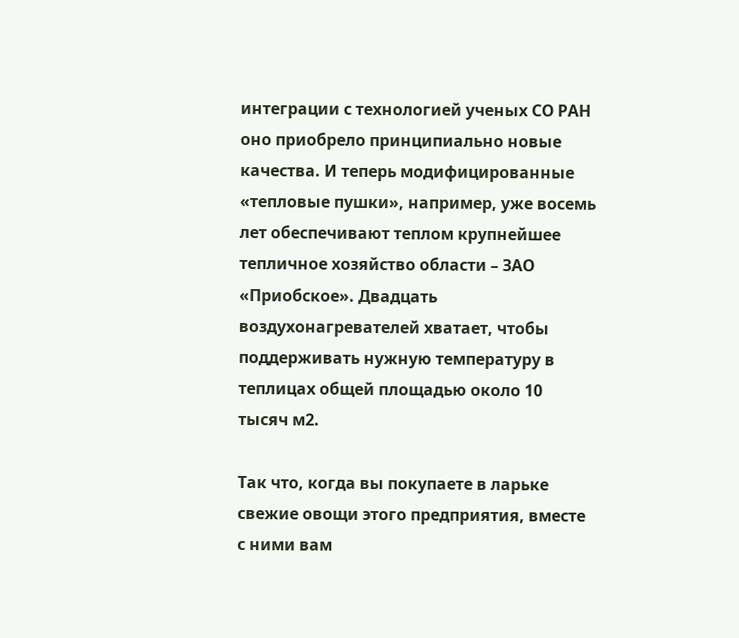интеграции с технологией ученых СО РАН оно приобрело принципиально новые качества. И теперь модифицированные «тепловые пушки», например, уже восемь лет обеспечивают теплом крупнейшее тепличное хозяйство области – ЗАО «Приобское». Двадцать воздухонагревателей хватает, чтобы поддерживать нужную температуру в теплицах общей площадью около 10 тысяч м2.

Так что, когда вы покупаете в ларьке свежие овощи этого предприятия, вместе с ними вам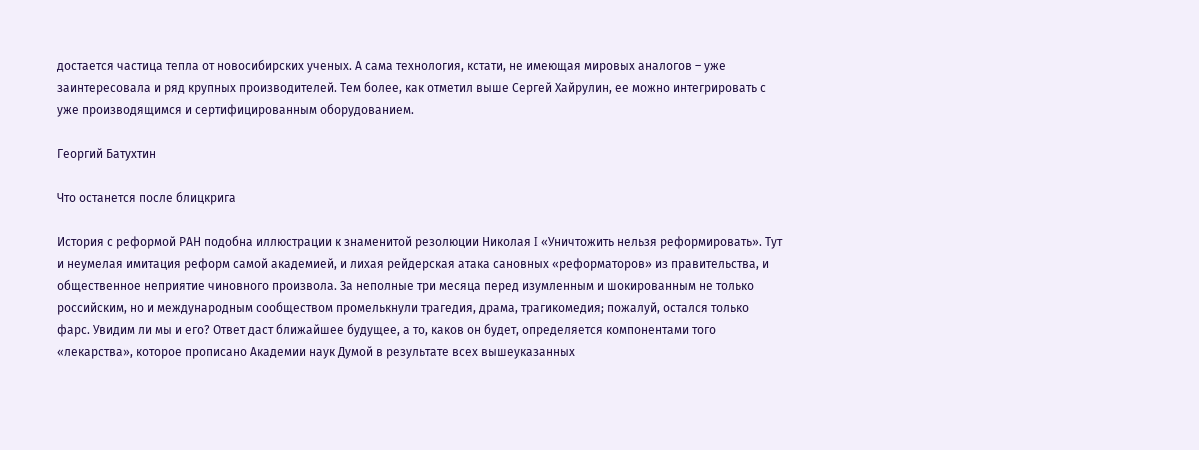достается частица тепла от новосибирских ученых. А сама технология, кстати, не имеющая мировых аналогов – уже заинтересовала и ряд крупных производителей. Тем более, как отметил выше Сергей Хайрулин, ее можно интегрировать с уже производящимся и сертифицированным оборудованием.

Георгий Батухтин

Что останется после блицкрига

История с реформой РАН подобна иллюстрации к знаменитой резолюции Николая I «Уничтожить нельзя реформировать». Тут и неумелая имитация реформ самой академией, и лихая рейдерская атака сановных «реформаторов» из правительства, и общественное неприятие чиновного произвола. За неполные три месяца перед изумленным и шокированным не только российским, но и международным сообществом промелькнули трагедия, драма, трагикомедия; пожалуй, остался только фарс. Увидим ли мы и его? Ответ даст ближайшее будущее, а то, каков он будет, определяется компонентами того «лекарства», которое прописано Академии наук Думой в результате всех вышеуказанных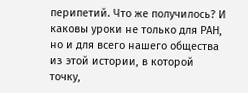перипетий. Что же получилось? И каковы уроки не только для РАН, но и для всего нашего общества из этой истории, в которой точку,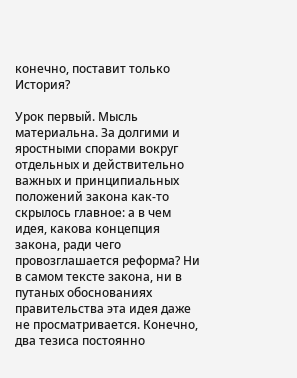конечно, поставит только История?

Урок первый. Мысль материальна. За долгими и яростными спорами вокруг отдельных и действительно важных и принципиальных положений закона как-то скрылось главное: а в чем идея, какова концепция закона, ради чего провозглашается реформа? Ни в самом тексте закона, ни в путаных обоснованиях правительства эта идея даже не просматривается. Конечно, два тезиса постоянно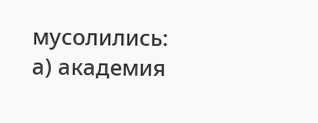мусолились: а) академия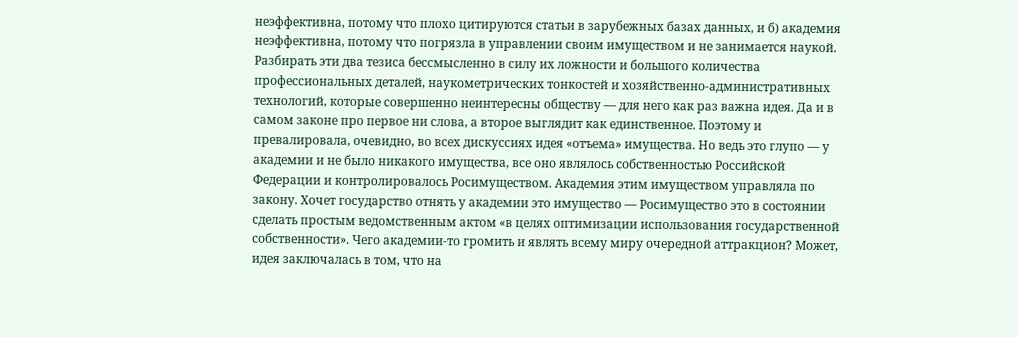неэффективна, потому что плохо цитируются статьи в зарубежных базах данных, и б) академия неэффективна, потому что погрязла в управлении своим имуществом и не занимается наукой. Разбирать эти два тезиса бессмысленно в силу их ложности и большого количества профессиональных деталей, наукометрических тонкостей и хозяйственно-административных технологий, которые совершенно неинтересны обществу — для него как раз важна идея. Да и в самом законе про первое ни слова, а второе выглядит как единственное. Поэтому и превалировала, очевидно, во всех дискуссиях идея «отъема» имущества. Но ведь это глупо — у академии и не было никакого имущества, все оно являлось собственностью Российской Федерации и контролировалось Росимуществом. Академия этим имуществом управляла по закону. Хочет государство отнять у академии это имущество — Росимущество это в состоянии сделать простым ведомственным актом «в целях оптимизации использования государственной собственности». Чего академии-то громить и являть всему миру очередной аттракцион? Может, идея заключалась в том, что на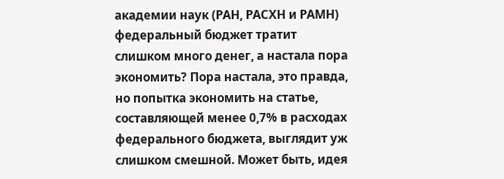академии наук (РАН, РАСХН и РАМН) федеральный бюджет тратит слишком много денег, а настала пора экономить? Пора настала, это правда, но попытка экономить на статье, составляющей менее 0,7% в расходах федерального бюджета, выглядит уж слишком смешной. Может быть, идея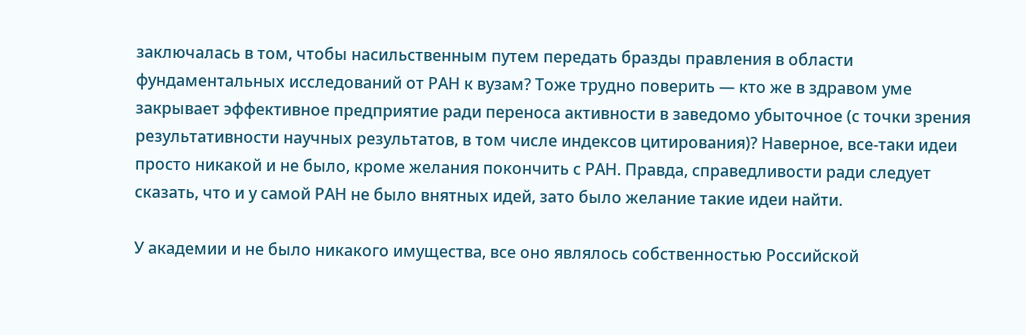заключалась в том, чтобы насильственным путем передать бразды правления в области фундаментальных исследований от РАН к вузам? Тоже трудно поверить — кто же в здравом уме закрывает эффективное предприятие ради переноса активности в заведомо убыточное (с точки зрения результативности научных результатов, в том числе индексов цитирования)? Наверное, все-таки идеи просто никакой и не было, кроме желания покончить с РАН. Правда, справедливости ради следует сказать, что и у самой РАН не было внятных идей, зато было желание такие идеи найти.

У академии и не было никакого имущества, все оно являлось собственностью Российской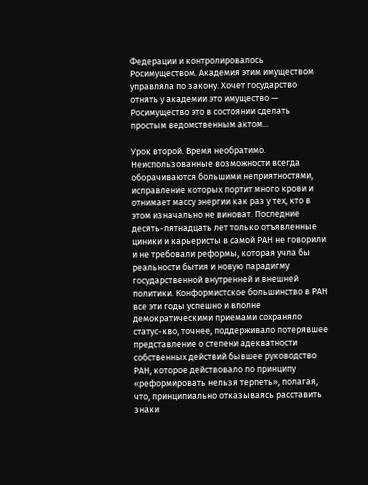Федерации и контролировалось Росимуществом. Академия этим имуществом управляла по закону. Хочет государство отнять у академии это имущество — Росимущество это в состоянии сделать простым ведомственным актом...

Урок второй. Время необратимо. Неиспользованные возможности всегда оборачиваются большими неприятностями, исправление которых портит много крови и отнимает массу энергии как раз у тех, кто в этом изначально не виноват. Последние десять-пятнадцать лет только отъявленные циники и карьеристы в самой РАН не говорили и не требовали реформы, которая учла бы реальности бытия и новую парадигму государственной внутренней и внешней политики. Конформистское большинство в РАН все эти годы успешно и вполне демократическими приемами сохраняло статус-кво, точнее, поддерживало потерявшее представление о степени адекватности собственных действий бывшее руководство РАН, которое действовало по принципу «реформировать нельзя терпеть», полагая, что, принципиально отказываясь расставить знаки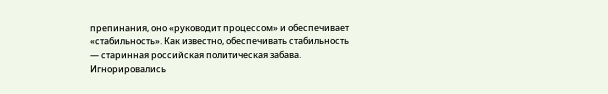препинания, оно «руководит процессом» и обеспечивает «стабильность». Как известно, обеспечивать стабильность — старинная российская политическая забава. Игнорировались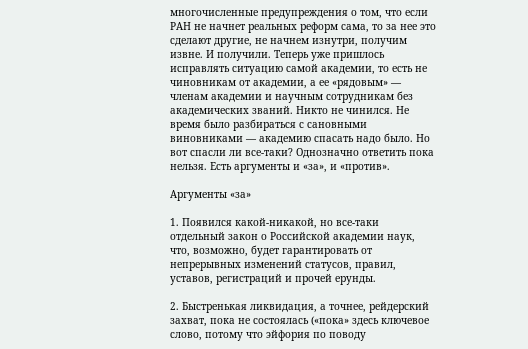многочисленные предупреждения о том, что если РАН не начнет реальных реформ сама, то за нее это сделают другие, не начнем изнутри, получим извне. И получили. Теперь уже пришлось исправлять ситуацию самой академии, то есть не чиновникам от академии, а ее «рядовым» — членам академии и научным сотрудникам без академических званий. Никто не чинился. Не время было разбираться с сановными виновниками — академию спасать надо было. Но вот спасли ли все-таки? Однозначно ответить пока нельзя. Есть аргументы и «за», и «против».

Аргументы «за»

1. Появился какой-никакой, но все-таки отдельный закон о Российской академии наук, что, возможно, будет гарантировать от непрерывных изменений статусов, правил, уставов, регистраций и прочей ерунды.

2. Быстренькая ликвидация, а точнее, рейдерский захват, пока не состоялась («пока» здесь ключевое слово, потому что эйфория по поводу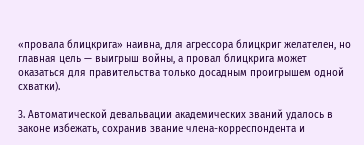«провала блицкрига» наивна, для агрессора блицкриг желателен, но главная цель — выигрыш войны, а провал блицкрига может оказаться для правительства только досадным проигрышем одной схватки).

3. Автоматической девальвации академических званий удалось в законе избежать, сохранив звание члена-корреспондента и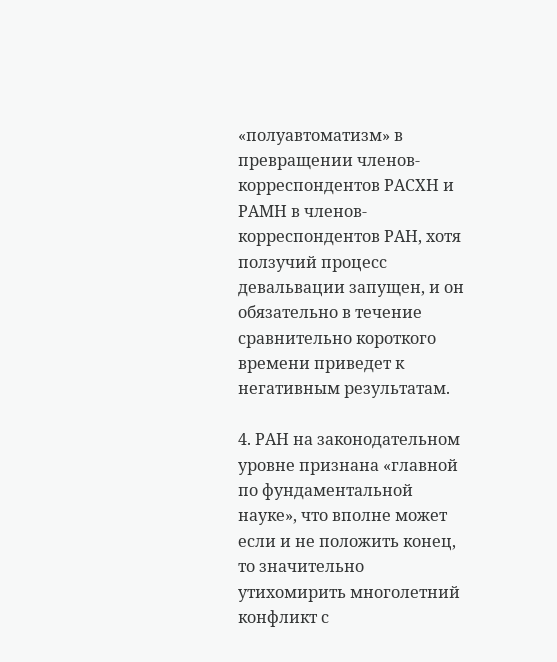«полуавтоматизм» в превращении членов-корреспондентов РАСХН и РАМН в членов-корреспондентов РАН, хотя ползучий процесс девальвации запущен, и он обязательно в течение сравнительно короткого времени приведет к негативным результатам.

4. РАН на законодательном уровне признана «главной по фундаментальной науке», что вполне может если и не положить конец, то значительно утихомирить многолетний конфликт с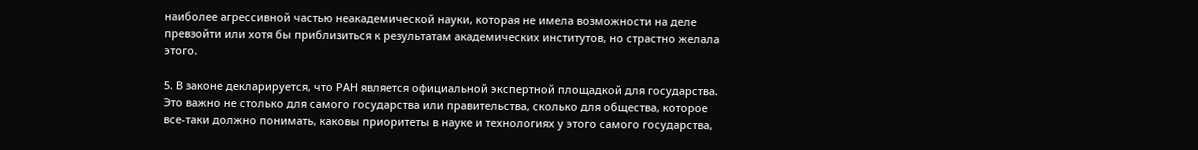наиболее агрессивной частью неакадемической науки, которая не имела возможности на деле превзойти или хотя бы приблизиться к результатам академических институтов, но страстно желала этого.

5. В законе декларируется, что РАН является официальной экспертной площадкой для государства. Это важно не столько для самого государства или правительства, сколько для общества, которое все-таки должно понимать, каковы приоритеты в науке и технологиях у этого самого государства,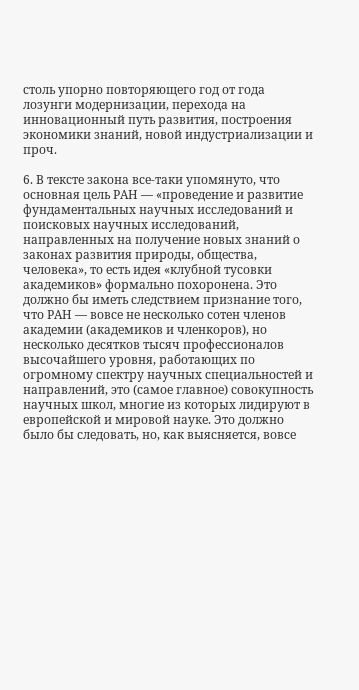столь упорно повторяющего год от года лозунги модернизации, перехода на инновационный путь развития, построения экономики знаний, новой индустриализации и проч.

6. В тексте закона все-таки упомянуто, что основная цель РАН — «проведение и развитие фундаментальных научных исследований и поисковых научных исследований, направленных на получение новых знаний о законах развития природы, общества, человека», то есть идея «клубной тусовки академиков» формально похоронена. Это должно бы иметь следствием признание того, что РАН — вовсе не несколько сотен членов академии (академиков и членкоров), но несколько десятков тысяч профессионалов высочайшего уровня, работающих по огромному спектру научных специальностей и направлений, это (самое главное) совокупность научных школ, многие из которых лидируют в европейской и мировой науке. Это должно было бы следовать, но, как выясняется, вовсе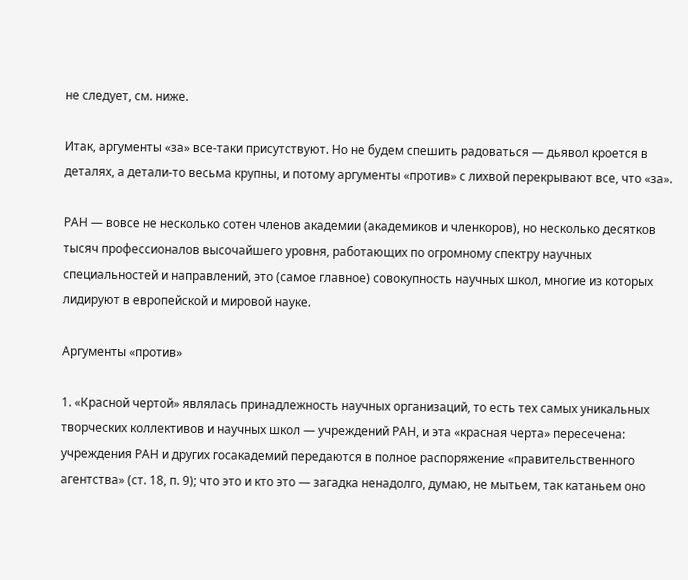не следует, см. ниже.

Итак, аргументы «за» все-таки присутствуют. Но не будем спешить радоваться — дьявол кроется в деталях, а детали-то весьма крупны, и потому аргументы «против» с лихвой перекрывают все, что «за».

РАН — вовсе не несколько сотен членов академии (академиков и членкоров), но несколько десятков тысяч профессионалов высочайшего уровня, работающих по огромному спектру научных специальностей и направлений, это (самое главное) совокупность научных школ, многие из которых лидируют в европейской и мировой науке.

Аргументы «против»

1. «Красной чертой» являлась принадлежность научных организаций, то есть тех самых уникальных творческих коллективов и научных школ — учреждений РАН, и эта «красная черта» пересечена: учреждения РАН и других госакадемий передаются в полное распоряжение «правительственного агентства» (ст. 18, п. 9); что это и кто это — загадка ненадолго, думаю, не мытьем, так катаньем оно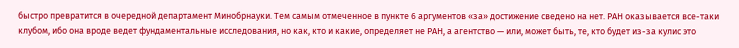быстро превратится в очередной департамент Минобрнауки. Тем самым отмеченное в пункте 6 аргументов «за» достижение сведено на нет. РАН оказывается все-таки клубом, ибо она вроде ведет фундаментальные исследования, но как, кто и какие, определяет не РАН, а агентство — или, может быть, те, кто будет из-за кулис это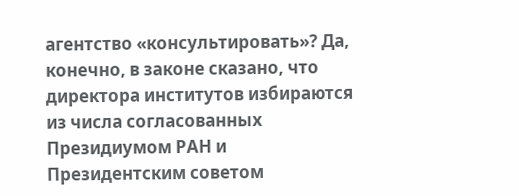агентство «консультировать»? Да, конечно, в законе сказано, что директора институтов избираются из числа согласованных Президиумом РАН и Президентским советом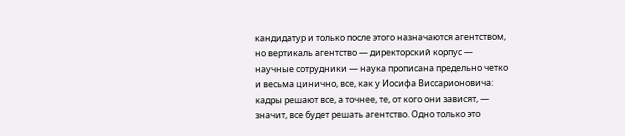кандидатур и только после этого назначаются агентством, но вертикаль агентство — директорский корпус — научные сотрудники — наука прописана предельно четко и весьма цинично, все, как у Иосифа Виссарионовича: кадры решают все, а точнее, те, от кого они зависят, — значит, все будет решать агентство. Одно только это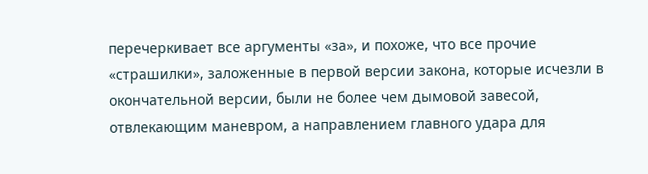перечеркивает все аргументы «за», и похоже, что все прочие «страшилки», заложенные в первой версии закона, которые исчезли в окончательной версии, были не более чем дымовой завесой, отвлекающим маневром, а направлением главного удара для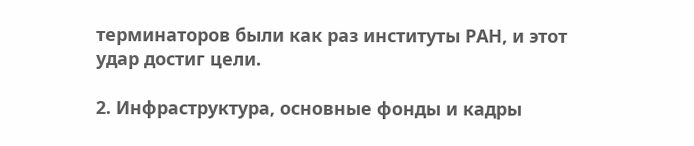терминаторов были как раз институты РАН, и этот удар достиг цели.

2. Инфраструктура, основные фонды и кадры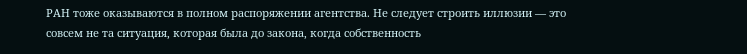РАН тоже оказываются в полном распоряжении агентства. Не следует строить иллюзии — это совсем не та ситуация, которая была до закона, когда собственность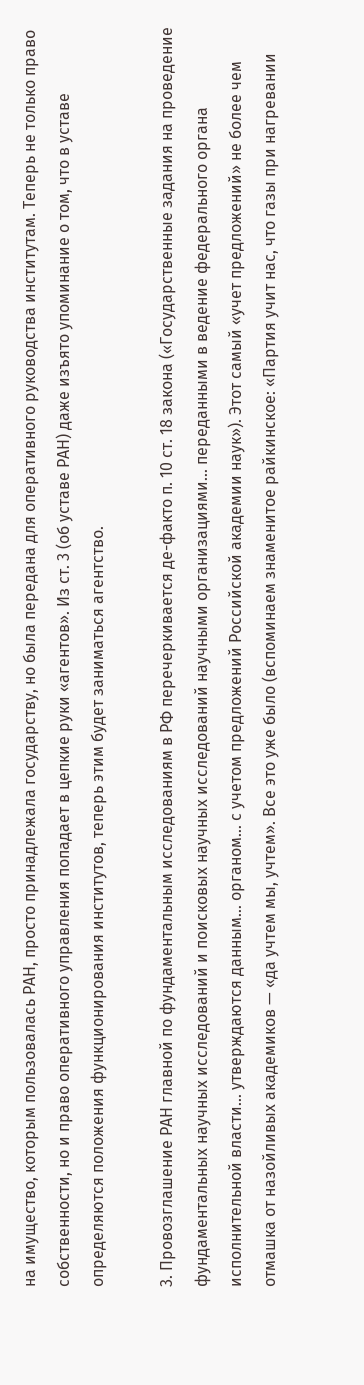на имущество, которым пользовалась РАН, просто принадлежала государству, но была передана для оперативного руководства институтам. Теперь не только право собственности, но и право оперативного управления попадает в цепкие руки «агентов». Из ст. 3 (об уставе РАН) даже изъято упоминание о том, что в уставе определяются положения функционирования институтов, теперь этим будет заниматься агентство.

3. Провозглашение РАН главной по фундаментальным исследованиям в РФ перечеркивается де-факто п. 10 ст. 18 закона («Государственные задания на проведение фундаментальных научных исследований и поисковых научных исследований научными организациями… переданными в ведение федерального органа исполнительной власти… утверждаются данным… органом… с учетом предложений Российской академии наук»). Этот самый «учет предложений» не более чем отмашка от назойливых академиков — «да учтем мы, учтем». Все это уже было (вспоминаем знаменитое райкинское: «Партия учит нас, что газы при нагревании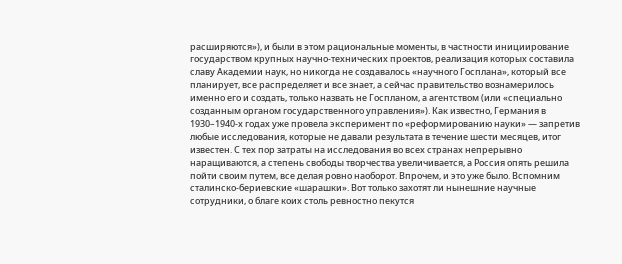расширяются»), и были в этом рациональные моменты, в частности инициирование государством крупных научно-технических проектов, реализация которых составила славу Академии наук, но никогда не создавалось «научного Госплана», который все планирует, все распределяет и все знает, а сейчас правительство вознамерилось именно его и создать, только назвать не Госпланом, а агентством (или «специально созданным органом государственного управления»). Как известно, Германия в 1930–1940-х годах уже провела эксперимент по «реформированию науки» — запретив любые исследования, которые не давали результата в течение шести месяцев, итог известен. С тех пор затраты на исследования во всех странах непрерывно наращиваются, а степень свободы творчества увеличивается, а Россия опять решила пойти своим путем, все делая ровно наоборот. Впрочем, и это уже было. Вспомним сталинско-бериевские «шарашки». Вот только захотят ли нынешние научные сотрудники, о благе коих столь ревностно пекутся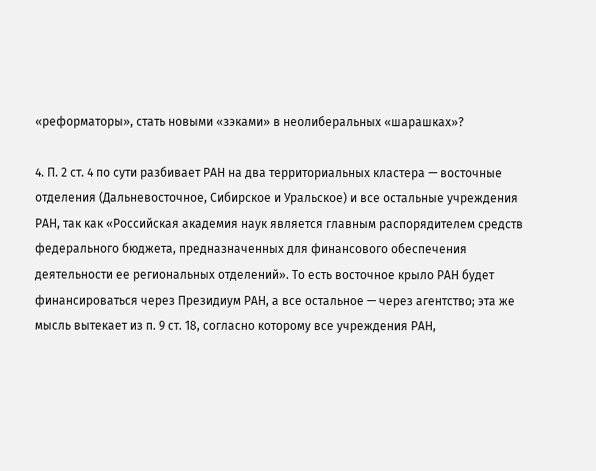«реформаторы», стать новыми «зэками» в неолиберальных «шарашках»?

4. П. 2 ст. 4 по сути разбивает РАН на два территориальных кластера — восточные отделения (Дальневосточное, Сибирское и Уральское) и все остальные учреждения РАН, так как «Российская академия наук является главным распорядителем средств федерального бюджета, предназначенных для финансового обеспечения деятельности ее региональных отделений». То есть восточное крыло РАН будет финансироваться через Президиум РАН, а все остальное — через агентство; эта же мысль вытекает из п. 9 ст. 18, согласно которому все учреждения РАН,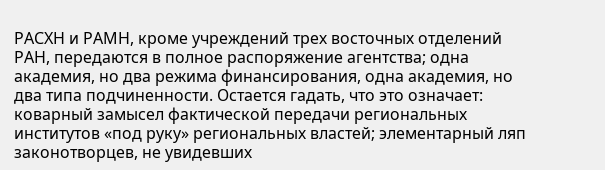РАСХН и РАМН, кроме учреждений трех восточных отделений РАН, передаются в полное распоряжение агентства; одна академия, но два режима финансирования, одна академия, но два типа подчиненности. Остается гадать, что это означает: коварный замысел фактической передачи региональных институтов «под руку» региональных властей; элементарный ляп законотворцев, не увидевших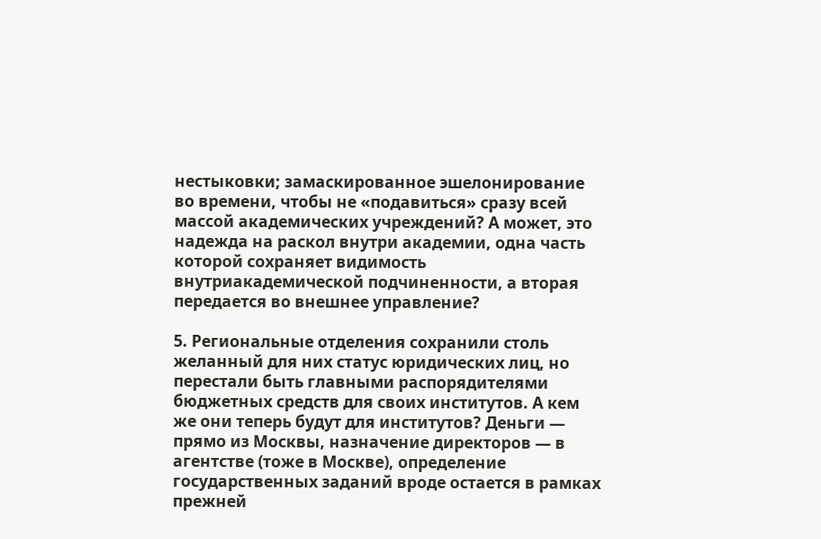нестыковки; замаскированное эшелонирование во времени, чтобы не «подавиться» сразу всей массой академических учреждений? А может, это надежда на раскол внутри академии, одна часть которой сохраняет видимость внутриакадемической подчиненности, а вторая передается во внешнее управление?

5. Региональные отделения сохранили столь желанный для них статус юридических лиц, но перестали быть главными распорядителями бюджетных средств для своих институтов. А кем же они теперь будут для институтов? Деньги — прямо из Москвы, назначение директоров — в агентстве (тоже в Москве), определение государственных заданий вроде остается в рамках прежней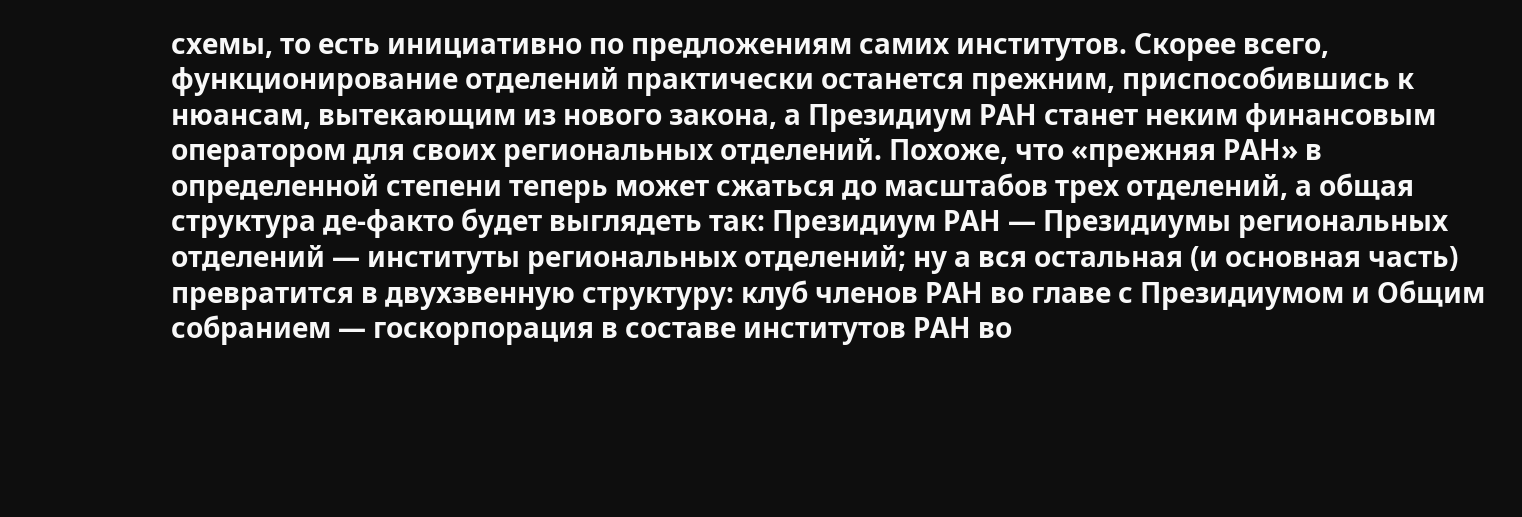схемы, то есть инициативно по предложениям самих институтов. Скорее всего, функционирование отделений практически останется прежним, приспособившись к нюансам, вытекающим из нового закона, а Президиум РАН станет неким финансовым оператором для своих региональных отделений. Похоже, что «прежняя РАН» в определенной степени теперь может сжаться до масштабов трех отделений, а общая структура де-факто будет выглядеть так: Президиум РАН — Президиумы региональных отделений — институты региональных отделений; ну а вся остальная (и основная часть) превратится в двухзвенную структуру: клуб членов РАН во главе с Президиумом и Общим собранием — госкорпорация в составе институтов РАН во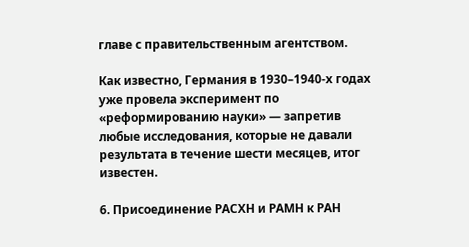главе с правительственным агентством.

Как известно, Германия в 1930–1940-х годах уже провела эксперимент по «реформированию науки» — запретив любые исследования, которые не давали результата в течение шести месяцев, итог известен.

6. Присоединение РАСХН и РАМН к РАН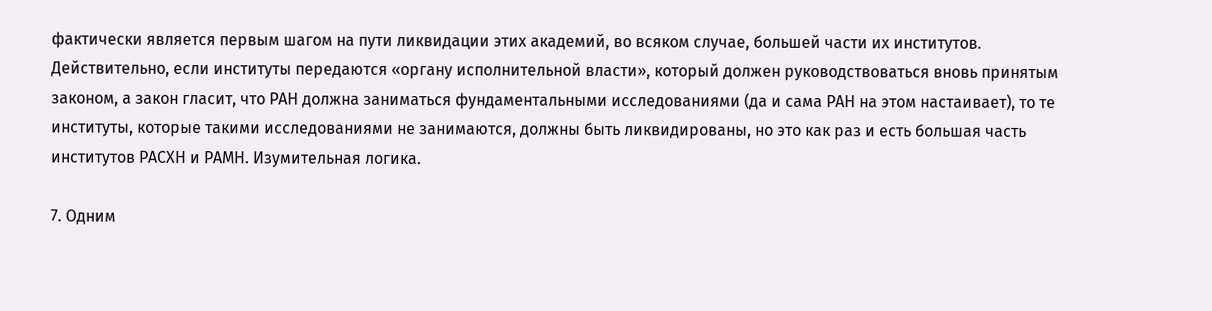фактически является первым шагом на пути ликвидации этих академий, во всяком случае, большей части их институтов. Действительно, если институты передаются «органу исполнительной власти», который должен руководствоваться вновь принятым законом, а закон гласит, что РАН должна заниматься фундаментальными исследованиями (да и сама РАН на этом настаивает), то те институты, которые такими исследованиями не занимаются, должны быть ликвидированы, но это как раз и есть большая часть институтов РАСХН и РАМН. Изумительная логика.

7. Одним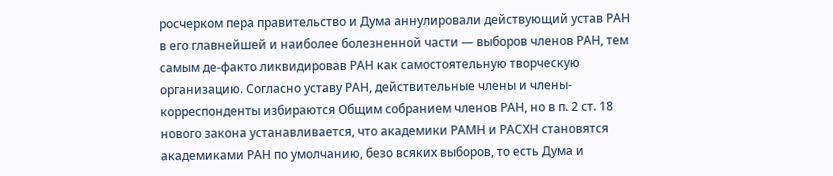росчерком пера правительство и Дума аннулировали действующий устав РАН в его главнейшей и наиболее болезненной части — выборов членов РАН, тем самым де-факто ликвидировав РАН как самостоятельную творческую организацию. Согласно уставу РАН, действительные члены и члены-корреспонденты избираются Общим собранием членов РАН, но в п. 2 ст. 18 нового закона устанавливается, что академики РАМН и РАСХН становятся академиками РАН по умолчанию, безо всяких выборов, то есть Дума и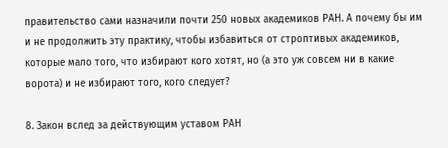правительство сами назначили почти 250 новых академиков РАН. А почему бы им и не продолжить эту практику, чтобы избавиться от строптивых академиков, которые мало того, что избирают кого хотят, но (а это уж совсем ни в какие ворота) и не избирают того, кого следует?

8. Закон вслед за действующим уставом РАН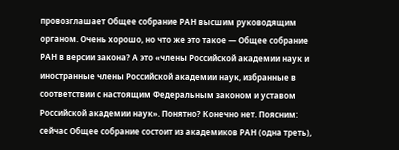провозглашает Общее собрание РАН высшим руководящим органом. Очень хорошо, но что же это такое — Общее собрание РАН в версии закона? А это «члены Российской академии наук и иностранные члены Российской академии наук, избранные в соответствии с настоящим Федеральным законом и уставом Российской академии наук». Понятно? Конечно нет. Поясним: сейчас Общее собрание состоит из академиков РАН (одна треть),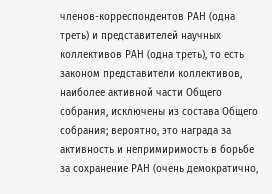членов-корреспондентов РАН (одна треть) и представителей научных коллективов РАН (одна треть), то есть законом представители коллективов, наиболее активной части Общего собрания, исключены из состава Общего собрания; вероятно, это награда за активность и непримиримость в борьбе за сохранение РАН (очень демократично,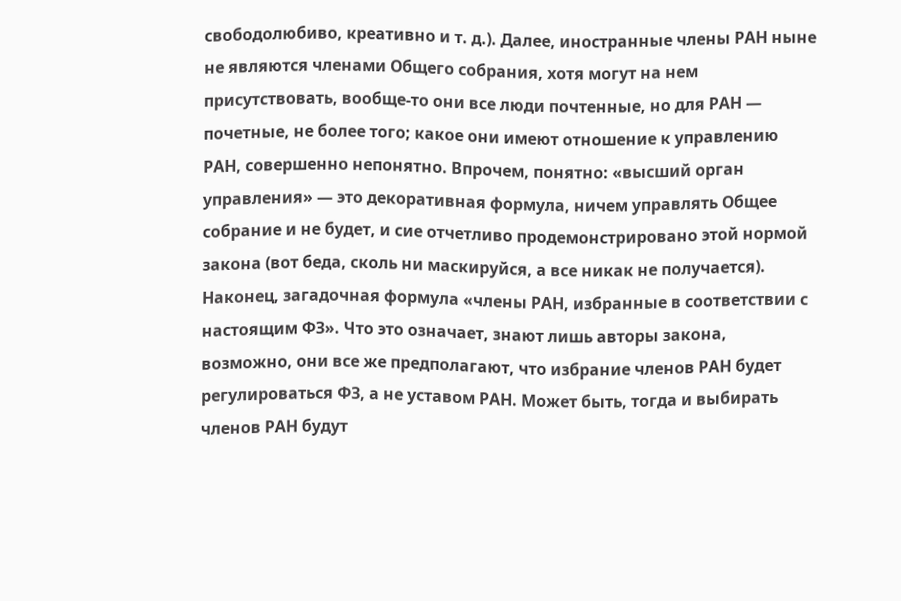свободолюбиво, креативно и т. д.). Далее, иностранные члены РАН ныне не являются членами Общего собрания, хотя могут на нем присутствовать, вообще-то они все люди почтенные, но для РАН — почетные, не более того; какое они имеют отношение к управлению РАН, совершенно непонятно. Впрочем, понятно: «высший орган управления» — это декоративная формула, ничем управлять Общее собрание и не будет, и сие отчетливо продемонстрировано этой нормой закона (вот беда, сколь ни маскируйся, а все никак не получается). Наконец, загадочная формула «члены РАН, избранные в соответствии с настоящим ФЗ». Что это означает, знают лишь авторы закона, возможно, они все же предполагают, что избрание членов РАН будет регулироваться ФЗ, а не уставом РАН. Может быть, тогда и выбирать членов РАН будут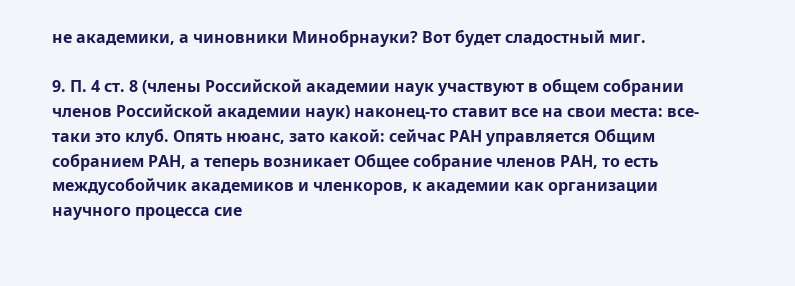не академики, а чиновники Минобрнауки? Вот будет сладостный миг.

9. П. 4 ст. 8 (члены Российской академии наук участвуют в общем собрании членов Российской академии наук) наконец-то ставит все на свои места: все-таки это клуб. Опять нюанс, зато какой: сейчас РАН управляется Общим собранием РАН, а теперь возникает Общее собрание членов РАН, то есть междусобойчик академиков и членкоров, к академии как организации научного процесса сие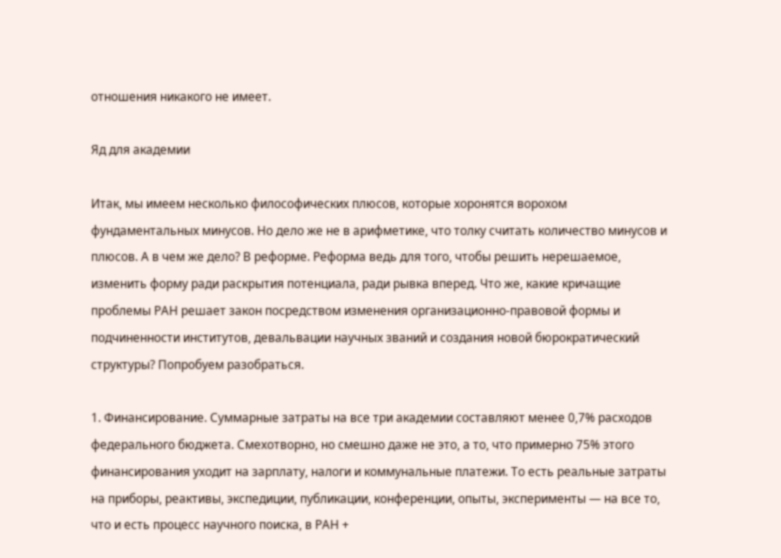отношения никакого не имеет.

Яд для академии

Итак, мы имеем несколько философических плюсов, которые хоронятся ворохом фундаментальных минусов. Но дело же не в арифметике, что толку считать количество минусов и плюсов. А в чем же дело? В реформе. Реформа ведь для того, чтобы решить нерешаемое, изменить форму ради раскрытия потенциала, ради рывка вперед. Что же, какие кричащие проблемы РАН решает закон посредством изменения организационно-правовой формы и подчиненности институтов, девальвации научных званий и создания новой бюрократический структуры? Попробуем разобраться.

1. Финансирование. Суммарные затраты на все три академии составляют менее 0,7% расходов федерального бюджета. Смехотворно, но смешно даже не это, а то, что примерно 75% этого финансирования уходит на зарплату, налоги и коммунальные платежи. То есть реальные затраты на приборы, реактивы, экспедиции, публикации, конференции, опыты, эксперименты — на все то, что и есть процесс научного поиска, в РАН +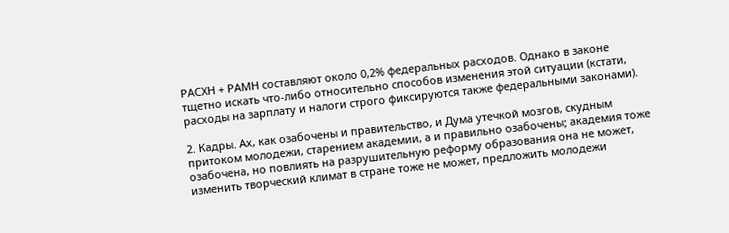РАСХН + РАМН составляют около 0,2% федеральных расходов. Однако в законе тщетно искать что-либо относительно способов изменения этой ситуации (кстати, расходы на зарплату и налоги строго фиксируются также федеральными законами).

2. Кадры. Ах, как озабочены и правительство, и Дума утечкой мозгов, скудным притоком молодежи, старением академии, а и правильно озабочены; академия тоже озабочена, но повлиять на разрушительную реформу образования она не может, изменить творческий климат в стране тоже не может, предложить молодежи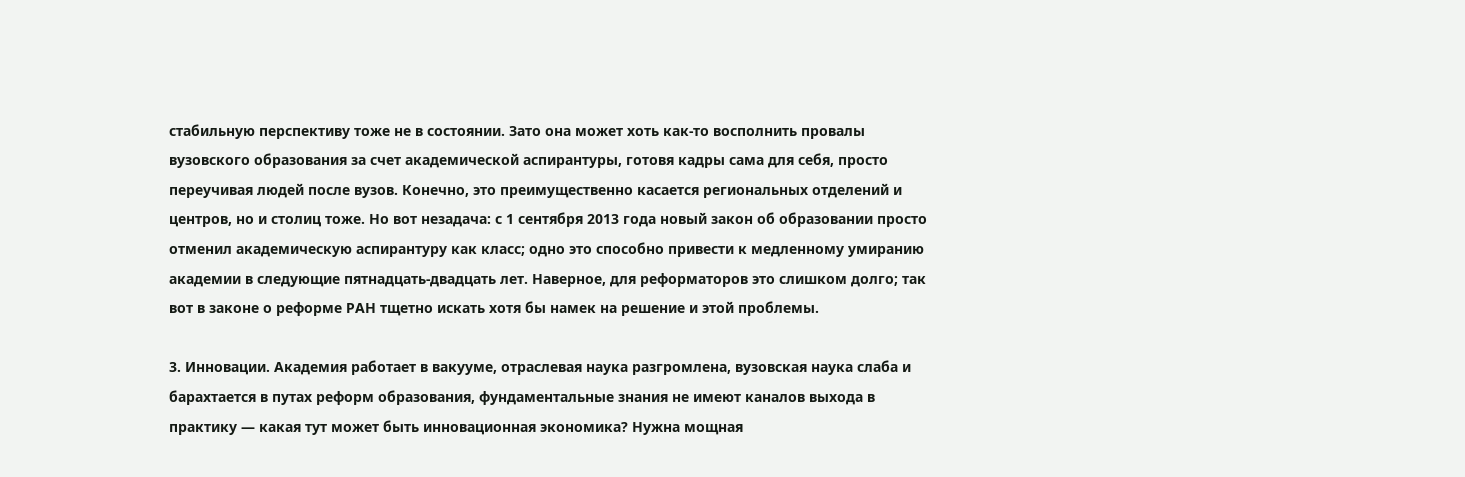стабильную перспективу тоже не в состоянии. Зато она может хоть как-то восполнить провалы вузовского образования за счет академической аспирантуры, готовя кадры сама для себя, просто переучивая людей после вузов. Конечно, это преимущественно касается региональных отделений и центров, но и столиц тоже. Но вот незадача: с 1 сентября 2013 года новый закон об образовании просто отменил академическую аспирантуру как класс; одно это способно привести к медленному умиранию академии в следующие пятнадцать-двадцать лет. Наверное, для реформаторов это слишком долго; так вот в законе о реформе РАН тщетно искать хотя бы намек на решение и этой проблемы.

3. Инновации. Академия работает в вакууме, отраслевая наука разгромлена, вузовская наука слаба и барахтается в путах реформ образования, фундаментальные знания не имеют каналов выхода в практику — какая тут может быть инновационная экономика? Нужна мощная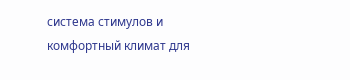система стимулов и комфортный климат для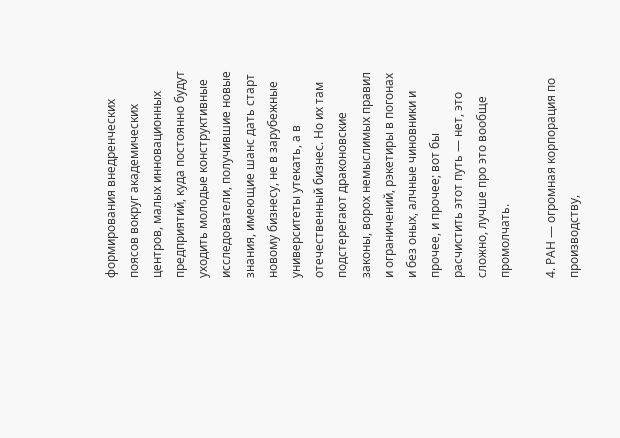формирования внедренческих поясов вокруг академических центров, малых инновационных предприятий, куда постоянно будут уходить молодые конструктивные исследователи, получившие новые знания, имеющие шанс дать старт новому бизнесу, не в зарубежные университеты утекать, а в отечественный бизнес. Но их там подстерегают драконовские законы, ворох немыслимых правил и ограничений, рэкетиры в погонах и без оных, алчные чиновники и прочее, и прочее; вот бы расчистить этот путь — нет, это сложно, лучше про это вообще промолчать.

4. РАН — огромная корпорация по производству,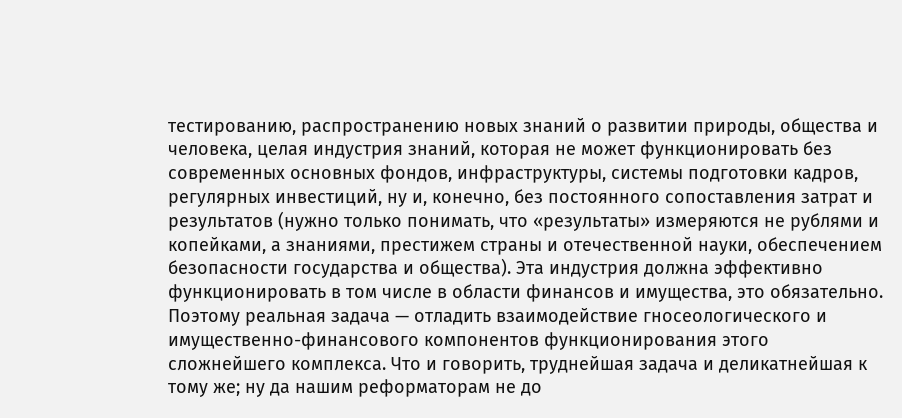тестированию, распространению новых знаний о развитии природы, общества и человека, целая индустрия знаний, которая не может функционировать без современных основных фондов, инфраструктуры, системы подготовки кадров, регулярных инвестиций, ну и, конечно, без постоянного сопоставления затрат и результатов (нужно только понимать, что «результаты» измеряются не рублями и копейками, а знаниями, престижем страны и отечественной науки, обеспечением безопасности государства и общества). Эта индустрия должна эффективно функционировать в том числе в области финансов и имущества, это обязательно. Поэтому реальная задача — отладить взаимодействие гносеологического и имущественно-финансового компонентов функционирования этого сложнейшего комплекса. Что и говорить, труднейшая задача и деликатнейшая к тому же; ну да нашим реформаторам не до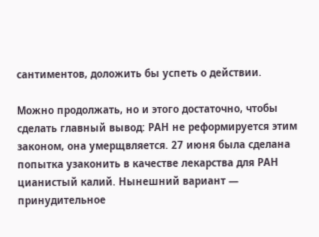сантиментов, доложить бы успеть о действии.

Можно продолжать, но и этого достаточно, чтобы сделать главный вывод: РАН не реформируется этим законом, она умерщвляется. 27 июня была сделана попытка узаконить в качестве лекарства для РАН цианистый калий. Нынешний вариант — принудительное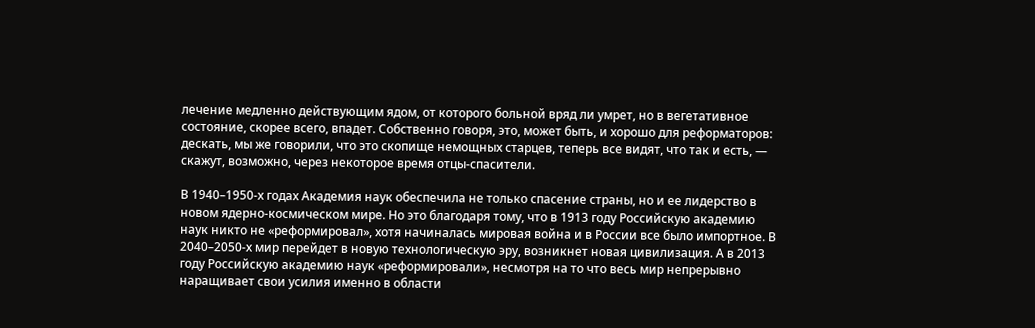лечение медленно действующим ядом, от которого больной вряд ли умрет, но в вегетативное состояние, скорее всего, впадет. Собственно говоря, это, может быть, и хорошо для реформаторов: дескать, мы же говорили, что это скопище немощных старцев, теперь все видят, что так и есть, — скажут, возможно, через некоторое время отцы-спасители.

В 1940–1950-х годах Академия наук обеспечила не только спасение страны, но и ее лидерство в новом ядерно-космическом мире. Но это благодаря тому, что в 1913 году Российскую академию наук никто не «реформировал», хотя начиналась мировая война и в России все было импортное. В 2040–2050-х мир перейдет в новую технологическую эру, возникнет новая цивилизация. А в 2013 году Российскую академию наук «реформировали», несмотря на то что весь мир непрерывно наращивает свои усилия именно в области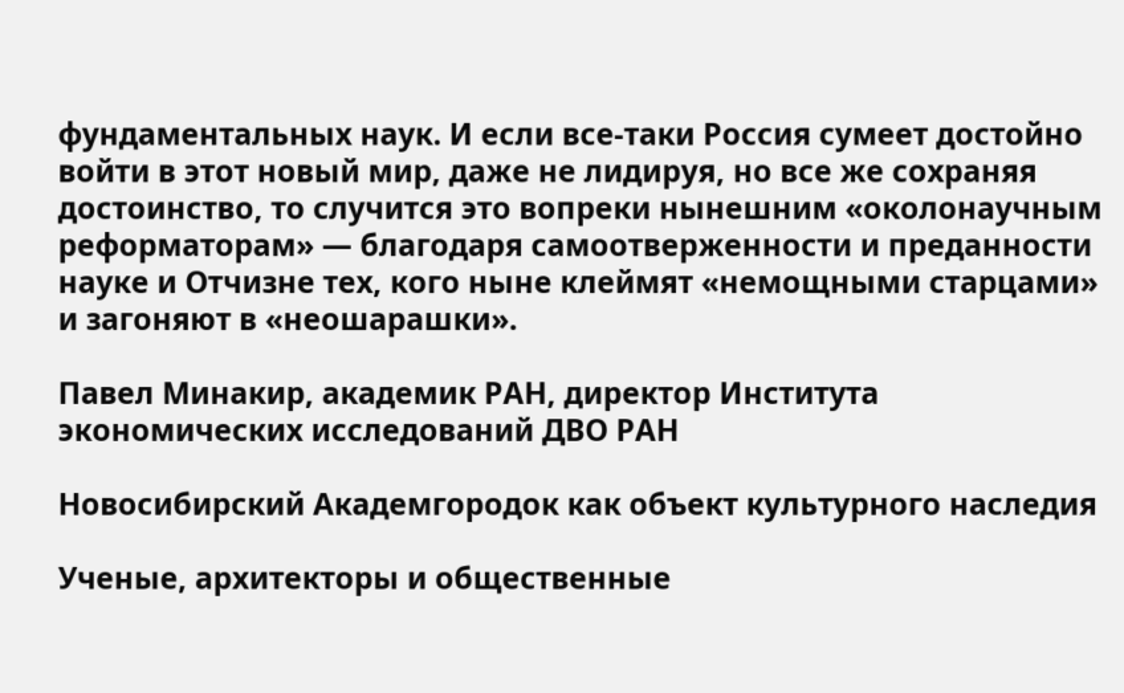фундаментальных наук. И если все-таки Россия сумеет достойно войти в этот новый мир, даже не лидируя, но все же сохраняя достоинство, то случится это вопреки нынешним «околонаучным реформаторам» — благодаря самоотверженности и преданности науке и Отчизне тех, кого ныне клеймят «немощными старцами» и загоняют в «неошарашки».

Павел Минакир, академик РАН, директор Института экономических исследований ДВО РАН

Новосибирский Академгородок как объект культурного наследия

Ученые, архитекторы и общественные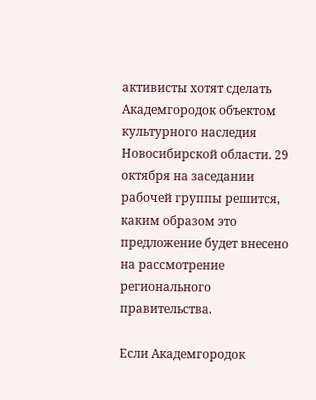активисты хотят сделать Академгородок объектом культурного наследия Новосибирской области. 29 октября на заседании рабочей группы решится, каким образом это предложение будет внесено на рассмотрение регионального правительства.

Если Академгородок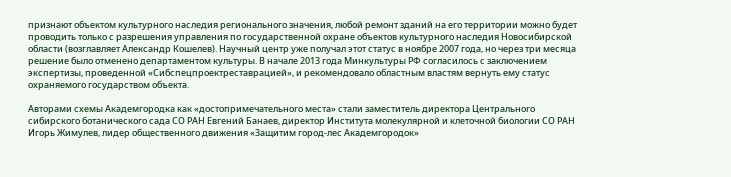признают объектом культурного наследия регионального значения, любой ремонт зданий на его территории можно будет проводить только с разрешения управления по государственной охране объектов культурного наследия Новосибирской области (возглавляет Александр Кошелев). Научный центр уже получал этот статус в ноябре 2007 года, но через три месяца решение было отменено департаментом культуры. В начале 2013 года Минкультуры РФ согласилось с заключением экспертизы, проведенной «Сибспецпроектреставрацией», и рекомендовало областным властям вернуть ему статус охраняемого государством объекта.

Авторами схемы Академгородка как «достопримечательного места» стали заместитель директора Центрального сибирского ботанического сада СО РАН Евгений Банаев, директор Института молекулярной и клеточной биологии СО РАН Игорь Жимулев, лидер общественного движения «Защитим город-лес Академгородок»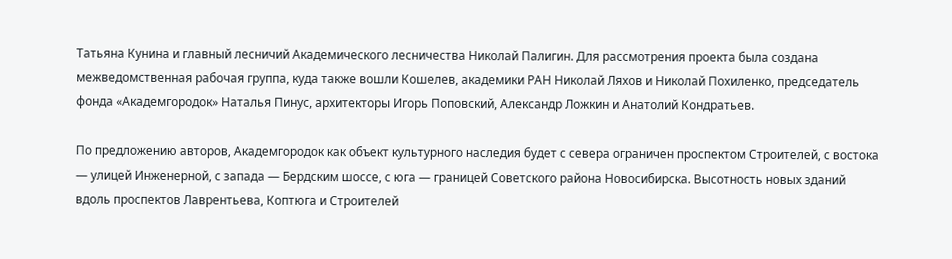Татьяна Кунина и главный лесничий Академического лесничества Николай Палигин. Для рассмотрения проекта была создана межведомственная рабочая группа, куда также вошли Кошелев, академики РАН Николай Ляхов и Николай Похиленко, председатель фонда «Академгородок» Наталья Пинус, архитекторы Игорь Поповский, Александр Ложкин и Анатолий Кондратьев.

По предложению авторов, Академгородок как объект культурного наследия будет с севера ограничен проспектом Строителей, с востока — улицей Инженерной, с запада — Бердским шоссе, с юга — границей Советского района Новосибирска. Высотность новых зданий вдоль проспектов Лаврентьева, Коптюга и Строителей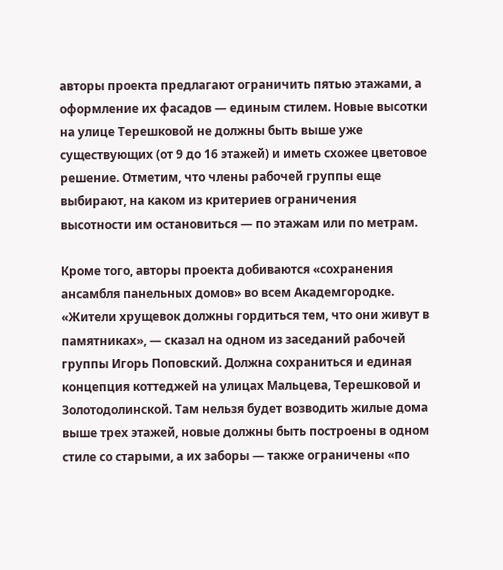авторы проекта предлагают ограничить пятью этажами, а оформление их фасадов — единым стилем. Новые высотки на улице Терешковой не должны быть выше уже существующих (от 9 до 16 этажей) и иметь схожее цветовое решение. Отметим, что члены рабочей группы еще выбирают, на каком из критериев ограничения высотности им остановиться — по этажам или по метрам.

Кроме того, авторы проекта добиваются «сохранения ансамбля панельных домов» во всем Академгородке. «Жители хрущевок должны гордиться тем, что они живут в памятниках», — сказал на одном из заседаний рабочей группы Игорь Поповский. Должна сохраниться и единая концепция коттеджей на улицах Мальцева, Терешковой и Золотодолинской. Там нельзя будет возводить жилые дома выше трех этажей, новые должны быть построены в одном стиле со старыми, а их заборы — также ограничены «по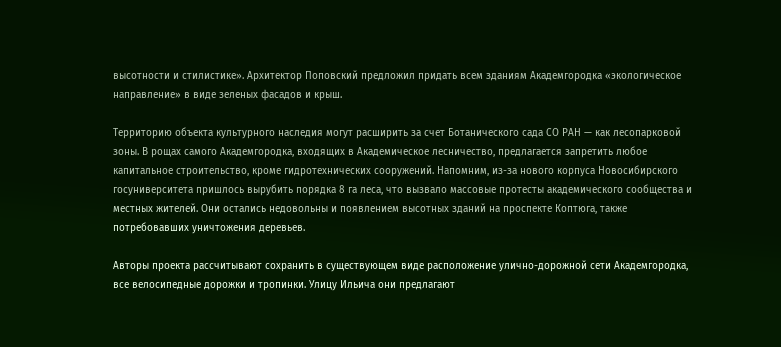высотности и стилистике». Архитектор Поповский предложил придать всем зданиям Академгородка «экологическое направление» в виде зеленых фасадов и крыш.

Территорию объекта культурного наследия могут расширить за счет Ботанического сада СО РАН — как лесопарковой зоны. В рощах самого Академгородка, входящих в Академическое лесничество, предлагается запретить любое капитальное строительство, кроме гидротехнических сооружений. Напомним, из-за нового корпуса Новосибирского госуниверситета пришлось вырубить порядка 8 га леса, что вызвало массовые протесты академического сообщества и местных жителей. Они остались недовольны и появлением высотных зданий на проспекте Коптюга, также потребовавших уничтожения деревьев.

Авторы проекта рассчитывают сохранить в существующем виде расположение улично-дорожной сети Академгородка, все велосипедные дорожки и тропинки. Улицу Ильича они предлагают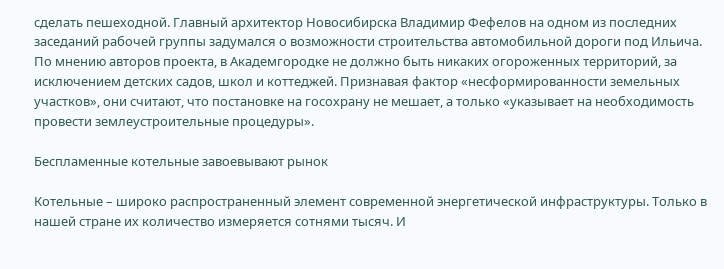сделать пешеходной. Главный архитектор Новосибирска Владимир Фефелов на одном из последних заседаний рабочей группы задумался о возможности строительства автомобильной дороги под Ильича. По мнению авторов проекта, в Академгородке не должно быть никаких огороженных территорий, за исключением детских садов, школ и коттеджей. Признавая фактор «несформированности земельных участков», они считают, что постановке на госохрану не мешает, а только «указывает на необходимость провести землеустроительные процедуры».

Беспламенные котельные завоевывают рынок

Котельные – широко распространенный элемент современной энергетической инфраструктуры. Только в нашей стране их количество измеряется сотнями тысяч. И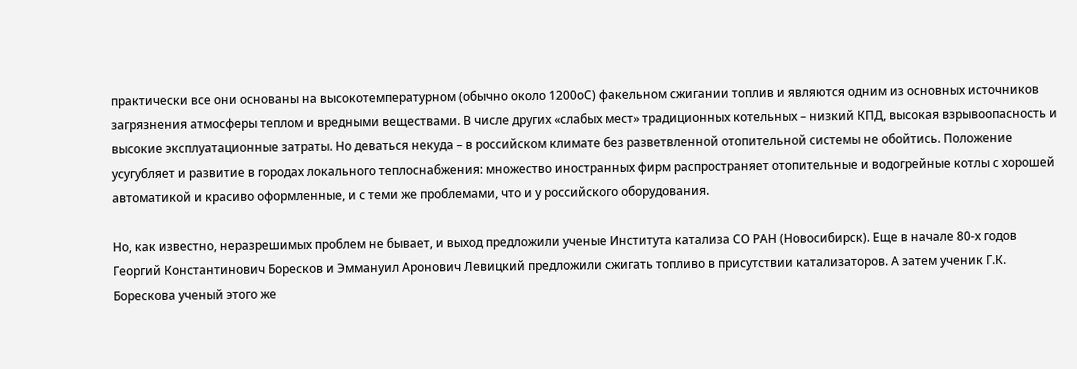практически все они основаны на высокотемпературном (обычно около 1200оС) факельном сжигании топлив и являются одним из основных источников загрязнения атмосферы теплом и вредными веществами. В числе других «слабых мест» традиционных котельных – низкий КПД, высокая взрывоопасность и высокие эксплуатационные затраты. Но деваться некуда – в российском климате без разветвленной отопительной системы не обойтись. Положение усугубляет и развитие в городах локального теплоснабжения: множество иностранных фирм распространяет отопительные и водогрейные котлы с хорошей автоматикой и красиво оформленные, и с теми же проблемами, что и у российского оборудования.

Но, как известно, неразрешимых проблем не бывает, и выход предложили ученые Института катализа СО РАН (Новосибирск). Еще в начале 80-х годов Георгий Константинович Боресков и Эммануил Аронович Левицкий предложили сжигать топливо в присутствии катализаторов. А затем ученик Г.К. Борескова ученый этого же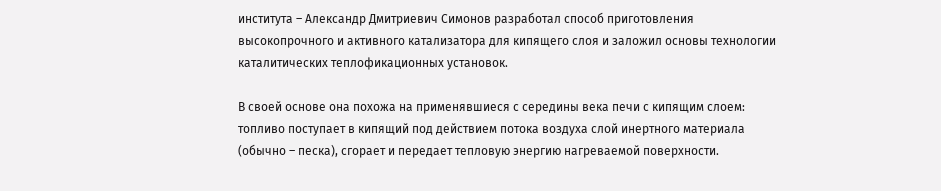института – Александр Дмитриевич Симонов разработал способ приготовления высокопрочного и активного катализатора для кипящего слоя и заложил основы технологии каталитических теплофикационных установок.

В своей основе она похожа на применявшиеся с середины века печи с кипящим слоем: топливо поступает в кипящий под действием потока воздуха слой инертного материала (обычно – песка), сгорает и передает тепловую энергию нагреваемой поверхности.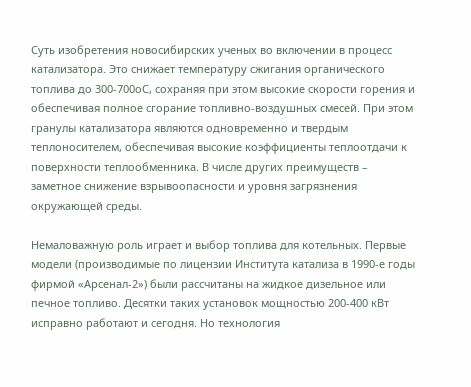Суть изобретения новосибирских ученых во включении в процесс катализатора. Это снижает температуру сжигания органического топлива до 300-700оС, сохраняя при этом высокие скорости горения и обеспечивая полное сгорание топливно-воздушных смесей. При этом гранулы катализатора являются одновременно и твердым теплоносителем, обеспечивая высокие коэффициенты теплоотдачи к поверхности теплообменника. В числе других преимуществ – заметное снижение взрывоопасности и уровня загрязнения окружающей среды.

Немаловажную роль играет и выбор топлива для котельных. Первые модели (производимые по лицензии Института катализа в 1990-е годы фирмой «Арсенал-2») были рассчитаны на жидкое дизельное или печное топливо. Десятки таких установок мощностью 200-400 кВт исправно работают и сегодня. Но технология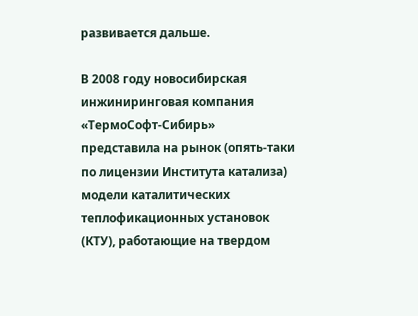развивается дальше.

В 2008 году новосибирская инжиниринговая компания «ТермоСофт-Сибирь» представила на рынок (опять-таки по лицензии Института катализа) модели каталитических теплофикационных установок (КТУ), работающие на твердом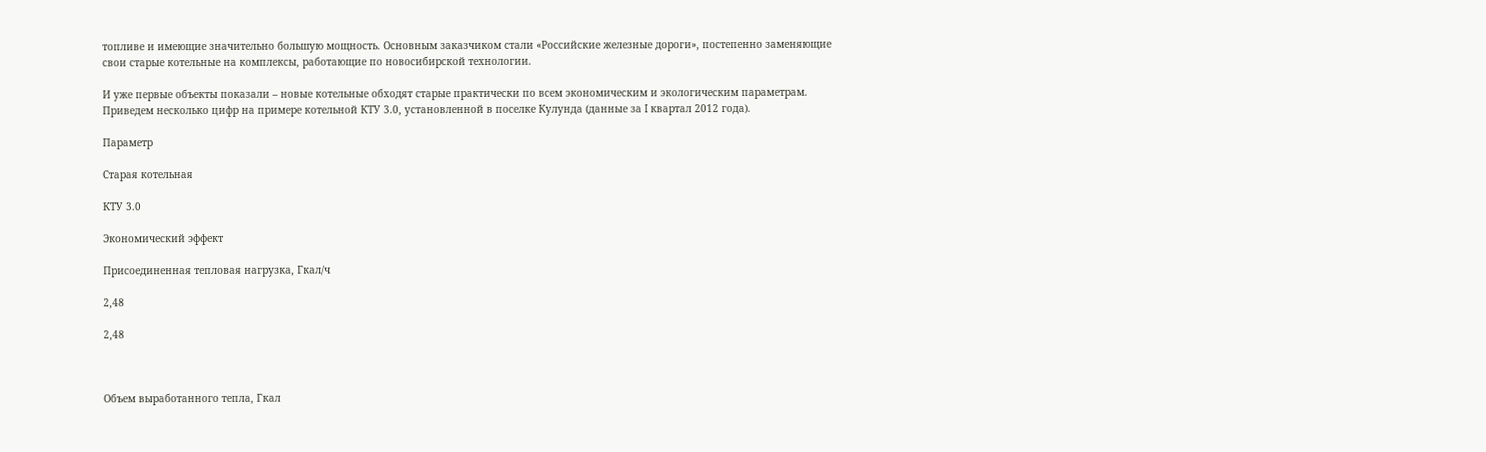топливе и имеющие значительно большую мощность. Основным заказчиком стали «Российские железные дороги», постепенно заменяющие свои старые котельные на комплексы, работающие по новосибирской технологии.

И уже первые объекты показали – новые котельные обходят старые практически по всем экономическим и экологическим параметрам. Приведем несколько цифр на примере котельной КТУ 3.0, установленной в поселке Кулунда (данные за I квартал 2012 года).

Параметр

Старая котельная

КТУ 3.0

Экономический эффект

Присоединенная тепловая нагрузка, Гкал/ч

2,48

2,48



Объем выработанного тепла, Гкал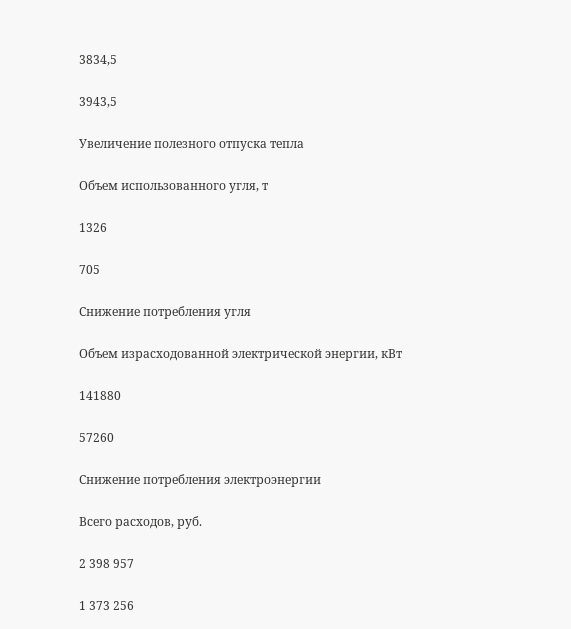3834,5

3943,5

Увеличение полезного отпуска тепла

Объем использованного угля, т

1326

705

Снижение потребления угля

Объем израсходованной электрической энергии, кВт

141880

57260

Снижение потребления электроэнергии

Всего расходов, руб.

2 398 957

1 373 256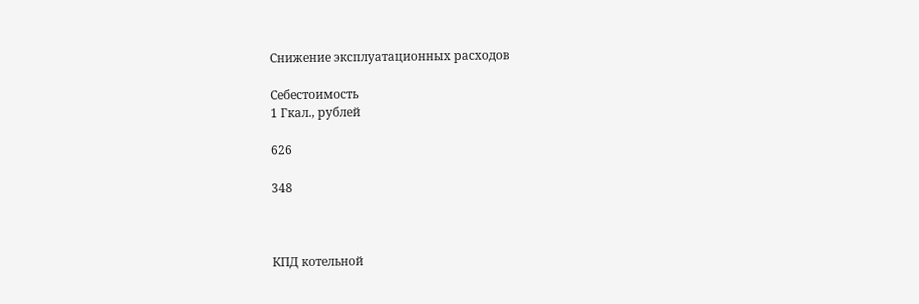Снижение эксплуатационных расходов

Себестоимость
1 Гкал., рублей

626

348



КПД котельной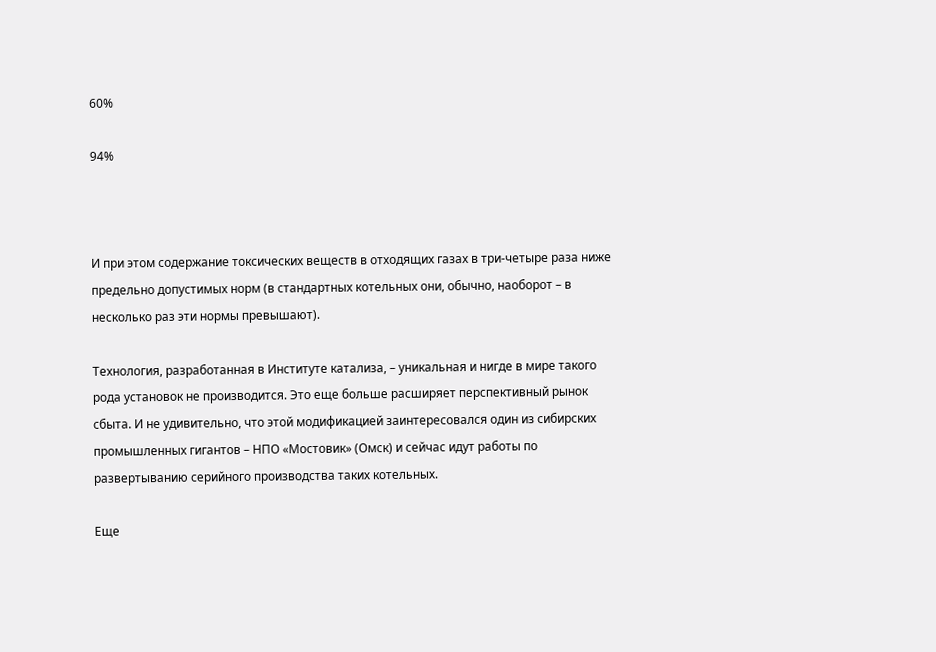60%

94%



И при этом содержание токсических веществ в отходящих газах в три-четыре раза ниже предельно допустимых норм (в стандартных котельных они, обычно, наоборот – в несколько раз эти нормы превышают).

Технология, разработанная в Институте катализа, – уникальная и нигде в мире такого рода установок не производится. Это еще больше расширяет перспективный рынок сбыта. И не удивительно, что этой модификацией заинтересовался один из сибирских промышленных гигантов – НПО «Мостовик» (Омск) и сейчас идут работы по развертыванию серийного производства таких котельных.

Еще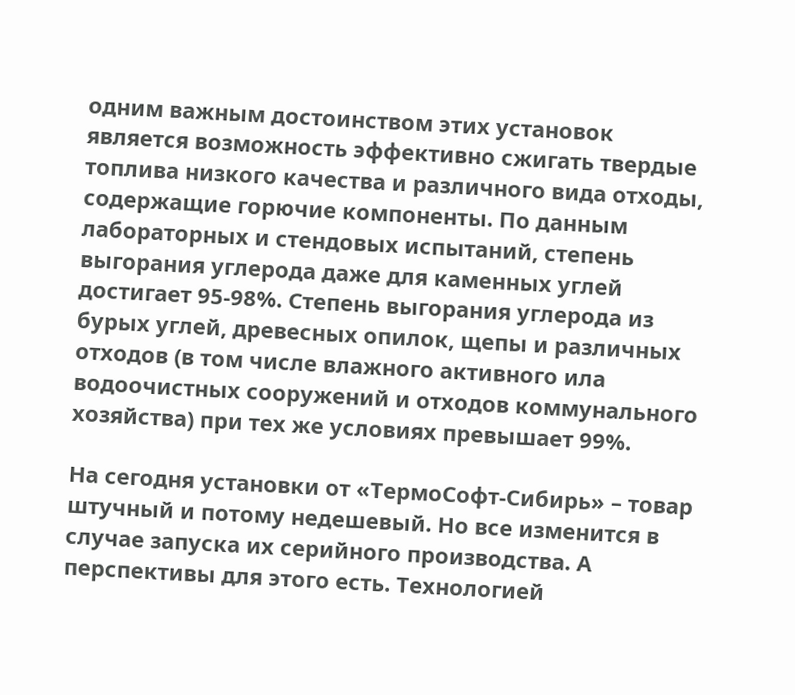одним важным достоинством этих установок является возможность эффективно сжигать твердые топлива низкого качества и различного вида отходы, содержащие горючие компоненты. По данным лабораторных и стендовых испытаний, степень выгорания углерода даже для каменных углей достигает 95-98%. Степень выгорания углерода из бурых углей, древесных опилок, щепы и различных отходов (в том числе влажного активного ила водоочистных сооружений и отходов коммунального хозяйства) при тех же условиях превышает 99%.

На сегодня установки от «ТермоСофт-Сибирь» – товар штучный и потому недешевый. Но все изменится в случае запуска их серийного производства. А перспективы для этого есть. Технологией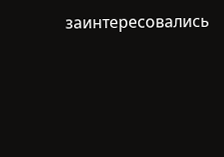заинтересовались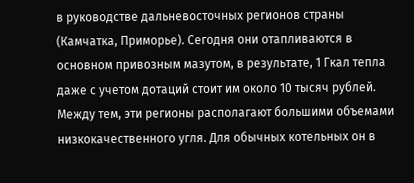в руководстве дальневосточных регионов страны (Камчатка, Приморье). Сегодня они отапливаются в основном привозным мазутом, в результате, 1 Гкал тепла даже с учетом дотаций стоит им около 10 тысяч рублей. Между тем, эти регионы располагают большими объемами низкокачественного угля. Для обычных котельных он в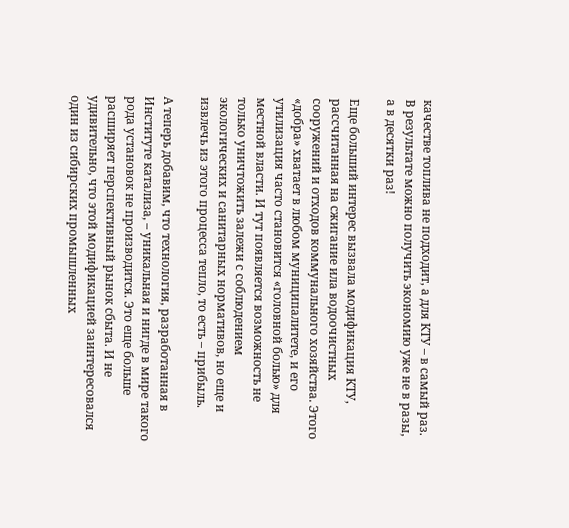качестве топлива не подходит, а для КТУ – в самый раз. В результате можно получить экономию уже не в разы, а в десятки раз!

Еще больший интерес вызвала модификация КТУ, рассчитанная на сжигание ила водоочистных сооружений и отходов коммунального хозяйства. Этого «добра» хватает в любом муниципалитете, и его утилизация часто становится «головной болью» для местной власти. И тут появляется возможность не только уничтожить залежи с соблюдением экологических и санитарных нормативов, но еще и извлечь из этого процесса тепло, то есть – прибыль.

А теперь добавим, что технология, разработанная в Институте катализа, – уникальная и нигде в мире такого рода установок не производится. Это еще больше расширяет перспективный рынок сбыта. И не удивительно, что этой модификацией заинтересовался один из сибирских промышленных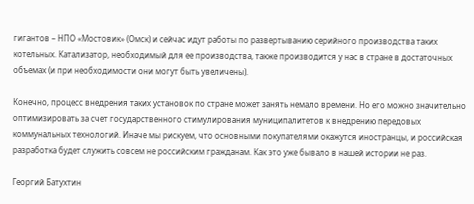гигантов – НПО «Мостовик» (Омск) и сейчас идут работы по развертыванию серийного производства таких котельных. Катализатор, необходимый для ее производства, также производится у нас в стране в достаточных объемах (и при необходимости они могут быть увеличены).

Конечно, процесс внедрения таких установок по стране может занять немало времени. Но его можно значительно оптимизировать за счет государственного стимулирования муниципалитетов к внедрению передовых коммунальных технологий. Иначе мы рискуем, что основными покупателями окажутся иностранцы, и российская разработка будет служить совсем не российским гражданам. Как это уже бывало в нашей истории не раз.

Георгий Батухтин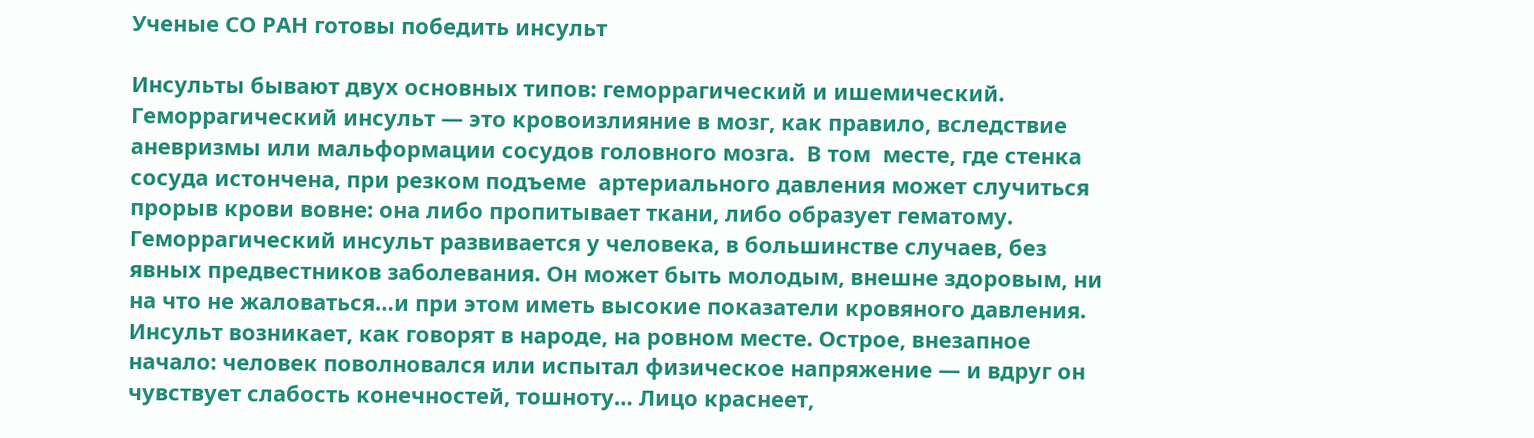Ученые СО РАН готовы победить инсульт

Инсульты бывают двух основных типов: геморрагический и ишемический. Геморрагический инсульт — это кровоизлияние в мозг, как правило, вследствие аневризмы или мальформации сосудов головного мозга.  В том  месте, где стенка сосуда истончена, при резком подъеме  артериального давления может случиться прорыв крови вовне: она либо пропитывает ткани, либо образует гематому. Геморрагический инсульт развивается у человека, в большинстве случаев, без явных предвестников заболевания. Он может быть молодым, внешне здоровым, ни на что не жаловаться…и при этом иметь высокие показатели кровяного давления. Инсульт возникает, как говорят в народе, на ровном месте. Острое, внезапное начало: человек поволновался или испытал физическое напряжение — и вдруг он чувствует слабость конечностей, тошноту… Лицо краснеет,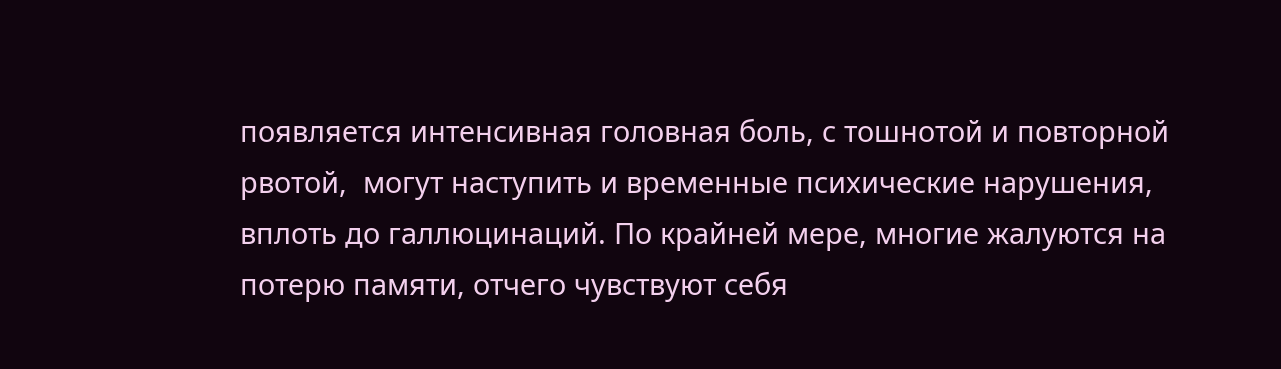появляется интенсивная головная боль, с тошнотой и повторной рвотой,  могут наступить и временные психические нарушения, вплоть до галлюцинаций. По крайней мере, многие жалуются на потерю памяти, отчего чувствуют себя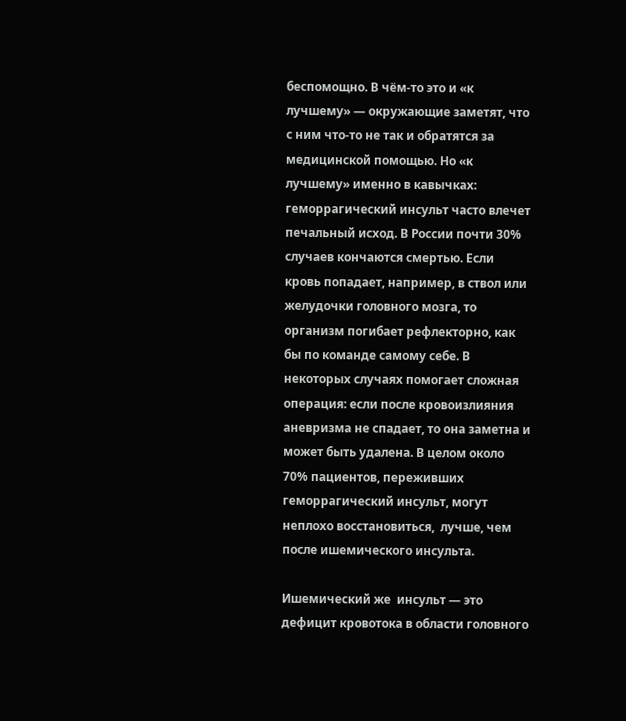беспомощно. В чём-то это и «к лучшему» — окружающие заметят, что с ним что-то не так и обратятся за медицинской помощью. Но «к лучшему» именно в кавычках: геморрагический инсульт часто влечет печальный исход. В России почти 30% случаев кончаются смертью. Если кровь попадает, например, в ствол или желудочки головного мозга, то организм погибает рефлекторно, как бы по команде самому себе. В некоторых случаях помогает сложная операция: если после кровоизлияния аневризма не спадает, то она заметна и может быть удалена. В целом около 70% пациентов, переживших геморрагический инсульт, могут неплохо восстановиться,  лучше, чем после ишемического инсульта.

Ишемический же  инсульт — это дефицит кровотока в области головного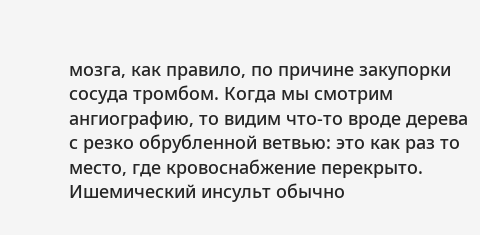мозга, как правило, по причине закупорки сосуда тромбом. Когда мы смотрим ангиографию, то видим что-то вроде дерева с резко обрубленной ветвью: это как раз то место, где кровоснабжение перекрыто. Ишемический инсульт обычно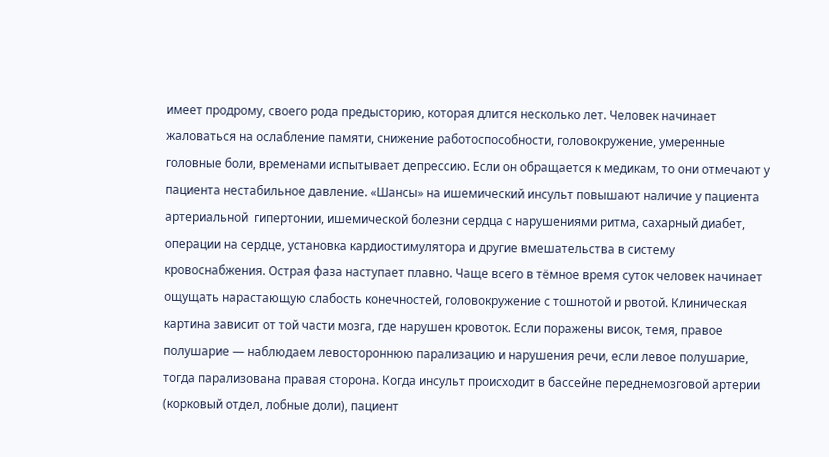имеет продрому, своего рода предысторию, которая длится несколько лет. Человек начинает жаловаться на ослабление памяти, снижение работоспособности, головокружение, умеренные головные боли, временами испытывает депрессию. Если он обращается к медикам, то они отмечают у пациента нестабильное давление. «Шансы» на ишемический инсульт повышают наличие у пациента артериальной  гипертонии, ишемической болезни сердца с нарушениями ритма, сахарный диабет, операции на сердце, установка кардиостимулятора и другие вмешательства в систему кровоснабжения. Острая фаза наступает плавно. Чаще всего в тёмное время суток человек начинает ощущать нарастающую слабость конечностей, головокружение с тошнотой и рвотой. Клиническая картина зависит от той части мозга, где нарушен кровоток. Если поражены висок, темя, правое полушарие — наблюдаем левостороннюю парализацию и нарушения речи, если левое полушарие, тогда парализована правая сторона. Когда инсульт происходит в бассейне переднемозговой артерии (корковый отдел, лобные доли), пациент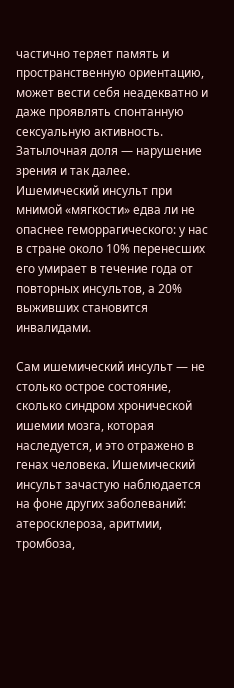частично теряет память и пространственную ориентацию, может вести себя неадекватно и даже проявлять спонтанную сексуальную активность. Затылочная доля — нарушение зрения и так далее. Ишемический инсульт при мнимой «мягкости» едва ли не опаснее геморрагического: у нас в стране около 10% перенесших его умирает в течение года от повторных инсультов, а 20% выживших становится инвалидами.

Сам ишемический инсульт — не столько острое состояние, сколько синдром хронической ишемии мозга, которая наследуется, и это отражено в генах человека. Ишемический инсульт зачастую наблюдается на фоне других заболеваний: атеросклероза, аритмии, тромбоза,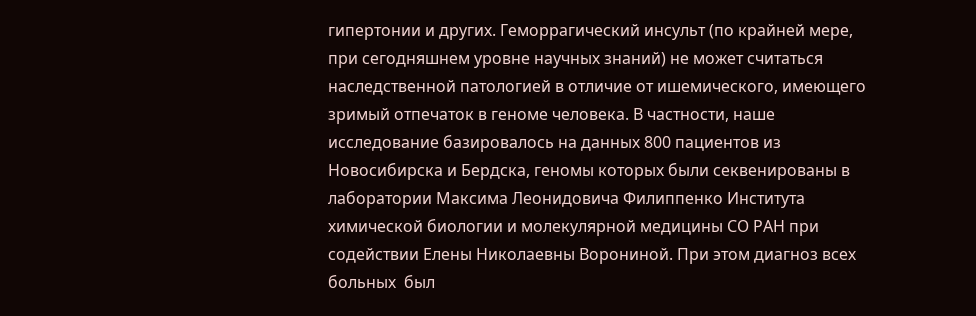гипертонии и других. Геморрагический инсульт (по крайней мере, при сегодняшнем уровне научных знаний) не может считаться наследственной патологией в отличие от ишемического, имеющего зримый отпечаток в геноме человека. В частности, наше исследование базировалось на данных 800 пациентов из Новосибирска и Бердска, геномы которых были секвенированы в лаборатории Максима Леонидовича Филиппенко Института химической биологии и молекулярной медицины СО РАН при содействии Елены Николаевны Ворониной. При этом диагноз всех больных  был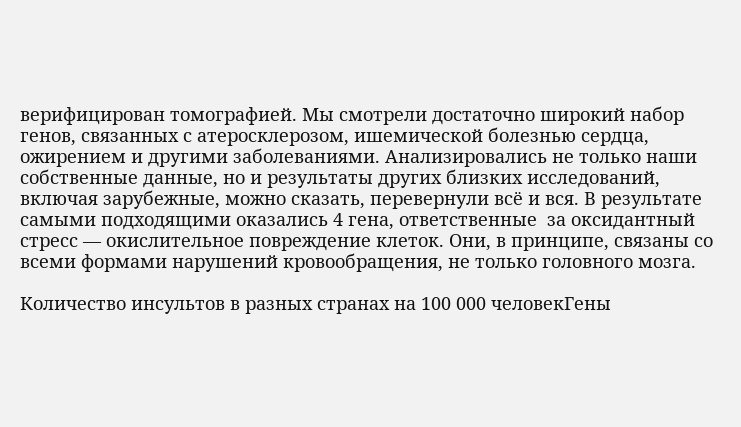верифицирован томографией. Мы смотрели достаточно широкий набор генов, связанных с атеросклерозом, ишемической болезнью сердца, ожирением и другими заболеваниями. Анализировались не только наши собственные данные, но и результаты других близких исследований, включая зарубежные, можно сказать, перевернули всё и вся. В результате самыми подходящими оказались 4 гена, ответственные  за оксидантный стресс — окислительное повреждение клеток. Они, в принципе, связаны со всеми формами нарушений кровообращения, не только головного мозга.

Количество инсультов в разных странах на 100 000 человекГены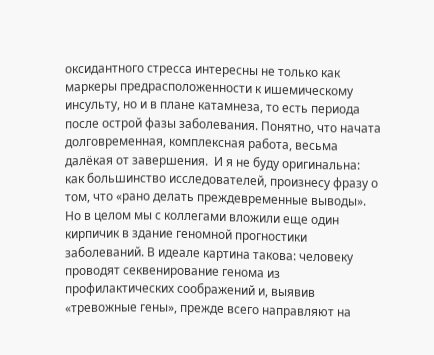оксидантного стресса интересны не только как маркеры предрасположенности к ишемическому инсульту, но и в плане катамнеза, то есть периода после острой фазы заболевания. Понятно, что начата  долговременная, комплексная работа, весьма далёкая от завершения.  И я не буду оригинальна: как большинство исследователей, произнесу фразу о том, что «рано делать преждевременные выводы». Но в целом мы с коллегами вложили еще один кирпичик в здание геномной прогностики заболеваний. В идеале картина такова: человеку проводят секвенирование генома из профилактических соображений и, выявив «тревожные гены», прежде всего направляют на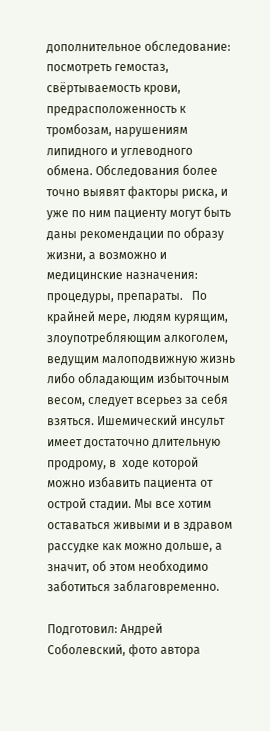дополнительное обследование: посмотреть гемостаз, свёртываемость крови, предрасположенность к тромбозам, нарушениям липидного и углеводного обмена. Обследования более точно выявят факторы риска, и уже по ним пациенту могут быть даны рекомендации по образу жизни, а возможно и медицинские назначения: процедуры, препараты.   По  крайней мере, людям курящим, злоупотребляющим алкоголем, ведущим малоподвижную жизнь либо обладающим избыточным весом, следует всерьез за себя взяться. Ишемический инсульт имеет достаточно длительную продрому, в  ходе которой можно избавить пациента от острой стадии. Мы все хотим оставаться живыми и в здравом рассудке как можно дольше, а значит, об этом необходимо заботиться заблаговременно.

Подготовил: Андрей Соболевский, фото автора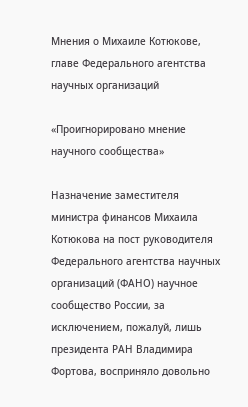Мнения о Михаиле Котюкове, главе Федерального агентства научных организаций

«Проигнорировано мнение научного сообщества»

Назначение заместителя министра финансов Михаила Котюкова на пост руководителя Федерального агентства научных организаций (ФАНО) научное сообщество России, за исключением, пожалуй, лишь президента РАН Владимира Фортова, восприняло довольно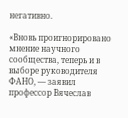негативно.

«Вновь проигнорировано мнение научного сообщества, теперь и в выборе руководителя ФАНО, — заявил профессор Вячеслав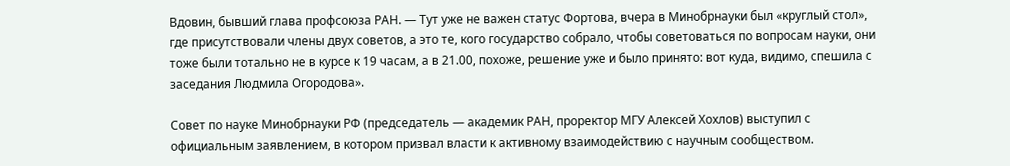Вдовин, бывший глава профсоюза РАН. — Тут уже не важен статус Фортова, вчера в Минобрнауки был «круглый стол», где присутствовали члены двух советов, а это те, кого государство собрало, чтобы советоваться по вопросам науки, они тоже были тотально не в курсе к 19 часам, а в 21.00, похоже, решение уже и было принято: вот куда, видимо, спешила с заседания Людмила Огородова».

Совет по науке Минобрнауки РФ (председатель — академик РАН, проректор МГУ Алексей Хохлов) выступил с официальным заявлением, в котором призвал власти к активному взаимодействию с научным сообществом.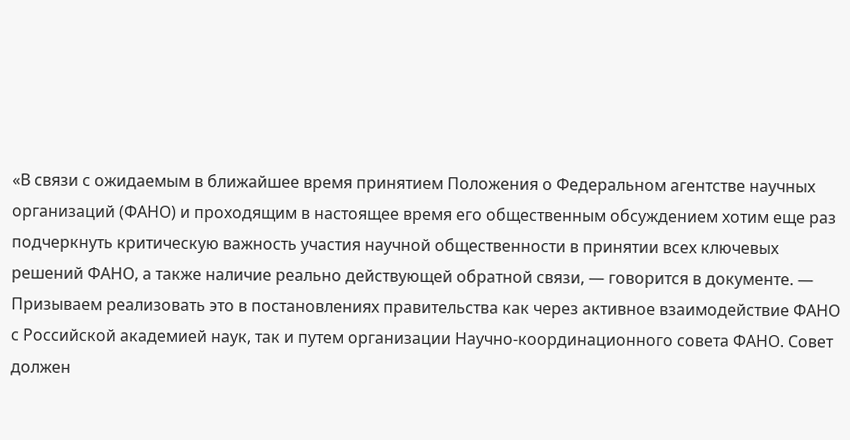«В связи с ожидаемым в ближайшее время принятием Положения о Федеральном агентстве научных организаций (ФАНО) и проходящим в настоящее время его общественным обсуждением хотим еще раз подчеркнуть критическую важность участия научной общественности в принятии всех ключевых решений ФАНО, а также наличие реально действующей обратной связи, — говорится в документе. — Призываем реализовать это в постановлениях правительства как через активное взаимодействие ФАНО с Российской академией наук, так и путем организации Научно-координационного совета ФАНО. Совет должен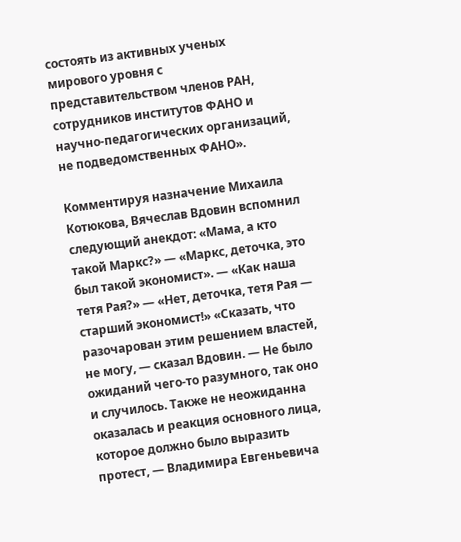состоять из активных ученых мирового уровня с представительством членов РАН, сотрудников институтов ФАНО и научно-педагогических организаций, не подведомственных ФАНО».

Комментируя назначение Михаила Котюкова, Вячеслав Вдовин вспомнил следующий анекдот: «Мама, а кто такой Маркс?» — «Маркс, деточка, это был такой экономист». — «Как наша тетя Рая?» — «Нет, деточка, тетя Рая — старший экономист!» «Сказать, что разочарован этим решением властей, не могу, — сказал Вдовин. — Не было ожиданий чего-то разумного, так оно и случилось. Также не неожиданна оказалась и реакция основного лица, которое должно было выразить протест, — Владимира Евгеньевича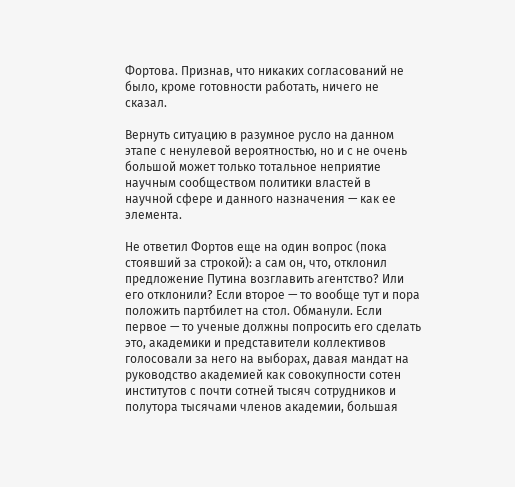Фортова. Признав, что никаких согласований не было, кроме готовности работать, ничего не сказал.

Вернуть ситуацию в разумное русло на данном этапе с ненулевой вероятностью, но и с не очень большой может только тотальное неприятие научным сообществом политики властей в научной сфере и данного назначения — как ее элемента.

Не ответил Фортов еще на один вопрос (пока стоявший за строкой): а сам он, что, отклонил предложение Путина возглавить агентство? Или его отклонили? Если второе — то вообще тут и пора положить партбилет на стол. Обманули. Если первое — то ученые должны попросить его сделать это, академики и представители коллективов голосовали за него на выборах, давая мандат на руководство академией как совокупности сотен институтов с почти сотней тысяч сотрудников и полутора тысячами членов академии, большая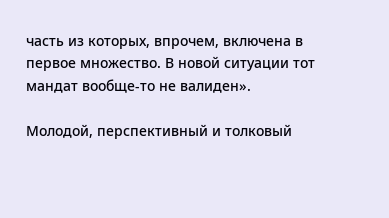часть из которых, впрочем, включена в первое множество. В новой ситуации тот мандат вообще-то не валиден».

Молодой, перспективный и толковый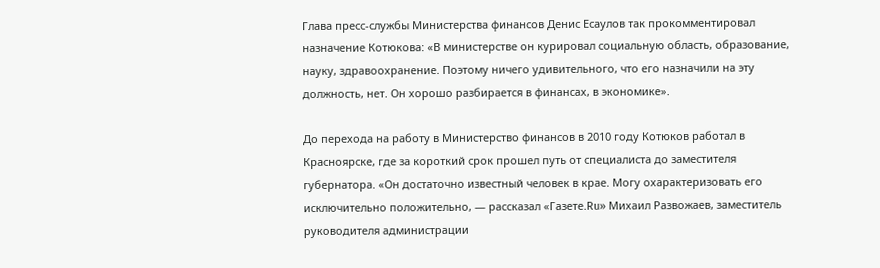Глава пресс-службы Министерства финансов Денис Есаулов так прокомментировал назначение Котюкова: «В министерстве он курировал социальную область, образование, науку, здравоохранение. Поэтому ничего удивительного, что его назначили на эту должность, нет. Он хорошо разбирается в финансах, в экономике».

До перехода на работу в Министерство финансов в 2010 году Котюков работал в Красноярске, где за короткий срок прошел путь от специалиста до заместителя губернатора. «Он достаточно известный человек в крае. Могу охарактеризовать его исключительно положительно, — рассказал «Газете.Ru» Михаил Развожаев, заместитель руководителя администрации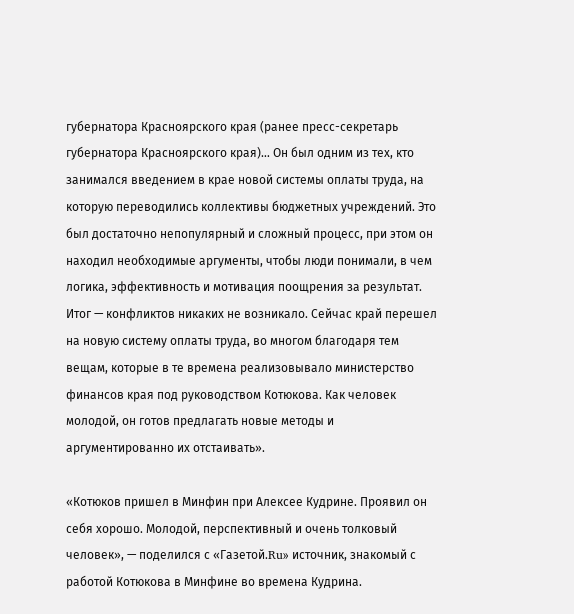губернатора Красноярского края (ранее пресс-секретарь губернатора Красноярского края)… Он был одним из тех, кто занимался введением в крае новой системы оплаты труда, на которую переводились коллективы бюджетных учреждений. Это был достаточно непопулярный и сложный процесс, при этом он находил необходимые аргументы, чтобы люди понимали, в чем логика, эффективность и мотивация поощрения за результат. Итог — конфликтов никаких не возникало. Сейчас край перешел на новую систему оплаты труда, во многом благодаря тем вещам, которые в те времена реализовывало министерство финансов края под руководством Котюкова. Как человек молодой, он готов предлагать новые методы и аргументированно их отстаивать».

«Котюков пришел в Минфин при Алексее Кудрине. Проявил он себя хорошо. Молодой, перспективный и очень толковый человек», — поделился с «Газетой.Ru» источник, знакомый с работой Котюкова в Минфине во времена Кудрина.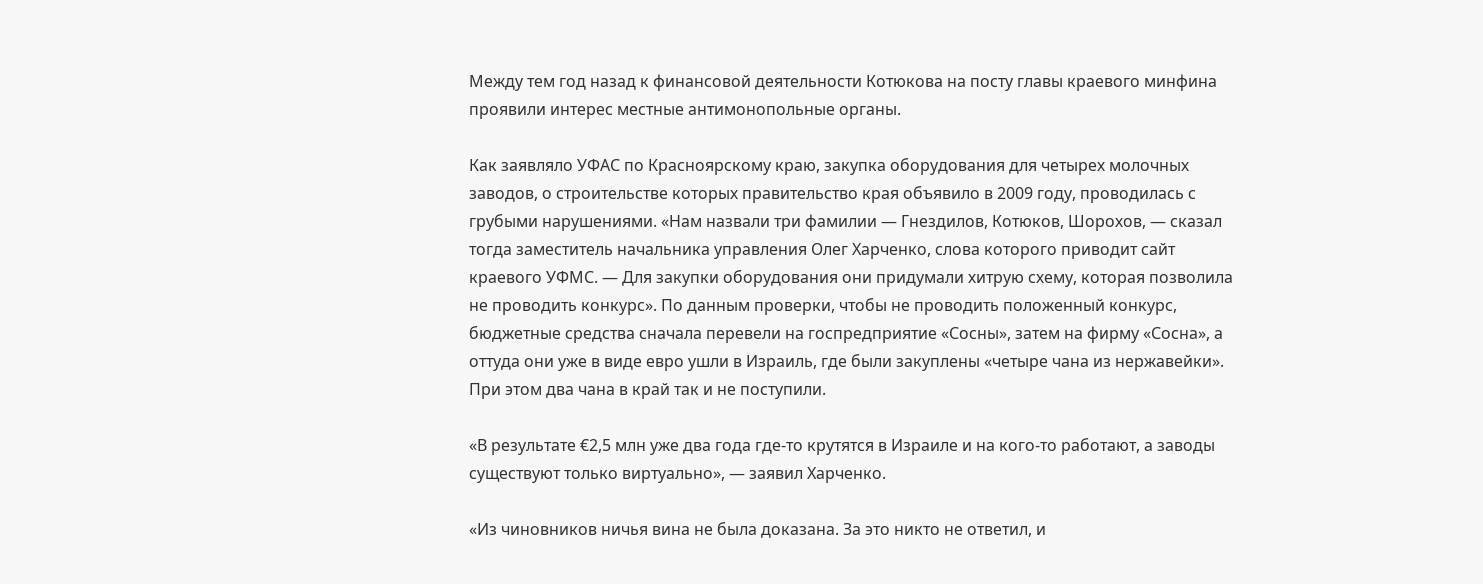Между тем год назад к финансовой деятельности Котюкова на посту главы краевого минфина проявили интерес местные антимонопольные органы.

Как заявляло УФАС по Красноярскому краю, закупка оборудования для четырех молочных заводов, о строительстве которых правительство края объявило в 2009 году, проводилась с грубыми нарушениями. «Нам назвали три фамилии — Гнездилов, Котюков, Шорохов, — сказал тогда заместитель начальника управления Олег Харченко, слова которого приводит сайт краевого УФМС. — Для закупки оборудования они придумали хитрую схему, которая позволила не проводить конкурс». По данным проверки, чтобы не проводить положенный конкурс, бюджетные средства сначала перевели на госпредприятие «Сосны», затем на фирму «Сосна», а оттуда они уже в виде евро ушли в Израиль, где были закуплены «четыре чана из нержавейки». При этом два чана в край так и не поступили.

«В результате €2,5 млн уже два года где-то крутятся в Израиле и на кого-то работают, а заводы существуют только виртуально», — заявил Харченко.

«Из чиновников ничья вина не была доказана. За это никто не ответил, и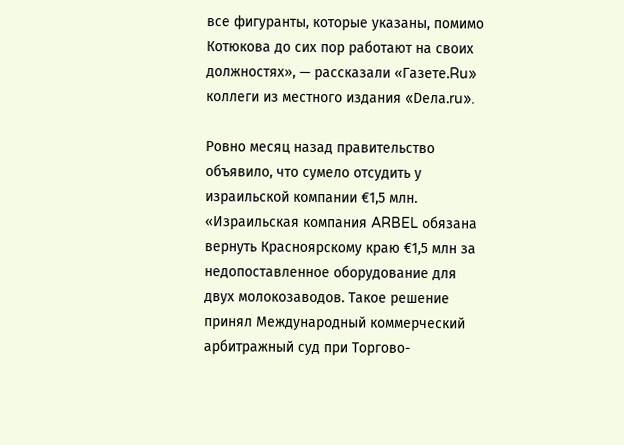все фигуранты, которые указаны, помимо Котюкова до сих пор работают на своих должностях», — рассказали «Газете.Ru» коллеги из местного издания «Dела.ru».

Ровно месяц назад правительство объявило, что сумело отсудить у израильской компании €1,5 млн. «Израильская компания ARBEL обязана вернуть Красноярскому краю €1,5 млн за недопоставленное оборудование для двух молокозаводов. Такое решение принял Международный коммерческий арбитражный суд при Торгово-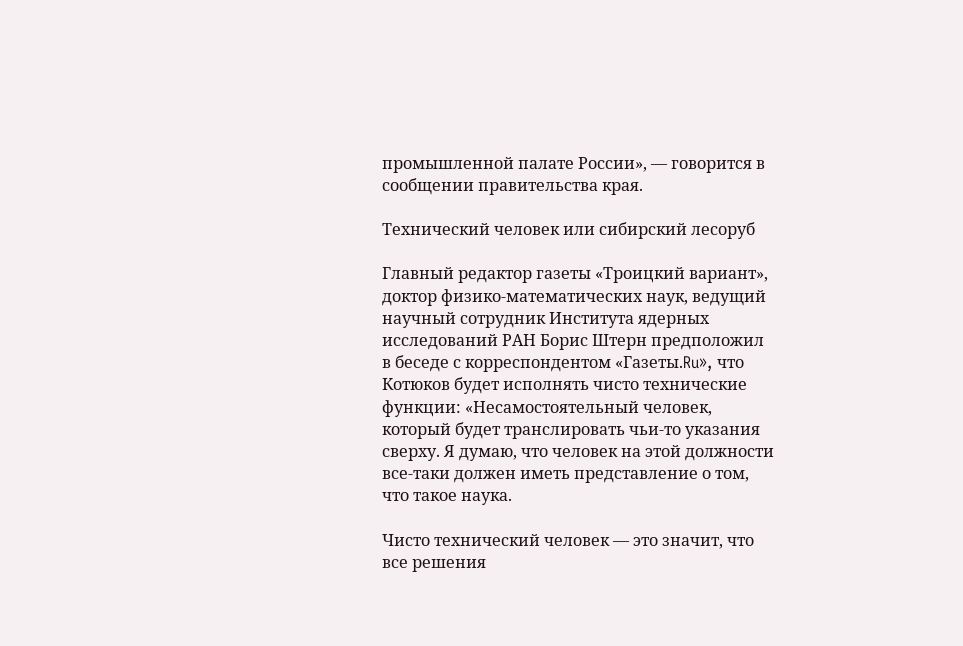промышленной палате России», — говорится в сообщении правительства края.

Технический человек или сибирский лесоруб

Главный редактор газеты «Троицкий вариант», доктор физико-математических наук, ведущий научный сотрудник Института ядерных исследований РАН Борис Штерн предположил в беседе с корреспондентом «Газеты.Ru», что Котюков будет исполнять чисто технические функции: «Несамостоятельный человек, который будет транслировать чьи-то указания сверху. Я думаю, что человек на этой должности все-таки должен иметь представление о том, что такое наука.

Чисто технический человек — это значит, что все решения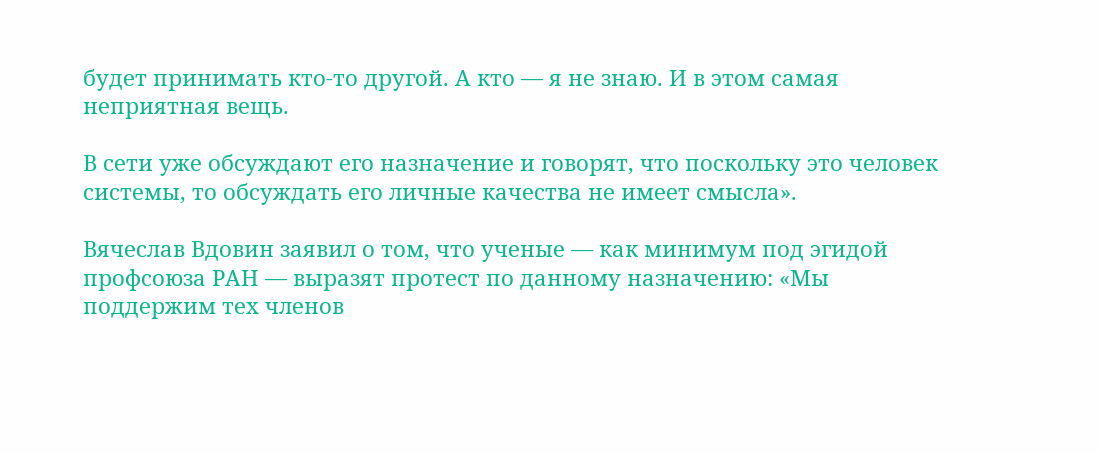будет принимать кто-то другой. А кто — я не знаю. И в этом самая неприятная вещь.

В сети уже обсуждают его назначение и говорят, что поскольку это человек системы, то обсуждать его личные качества не имеет смысла».

Вячеслав Вдовин заявил о том, что ученые — как минимум под эгидой профсоюза РАН — выразят протест по данному назначению: «Мы поддержим тех членов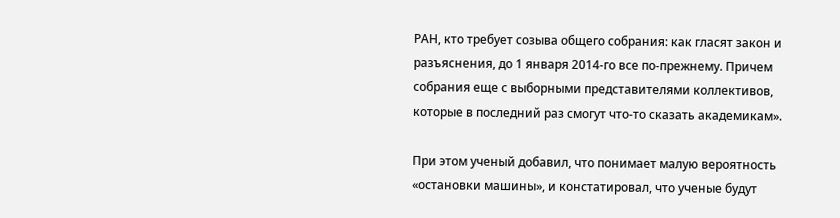РАН, кто требует созыва общего собрания: как гласят закон и разъяснения, до 1 января 2014-го все по-прежнему. Причем собрания еще с выборными представителями коллективов, которые в последний раз смогут что-то сказать академикам».

При этом ученый добавил, что понимает малую вероятность «остановки машины», и констатировал, что ученые будут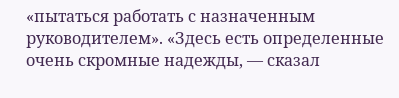«пытаться работать с назначенным руководителем». «Здесь есть определенные очень скромные надежды, — сказал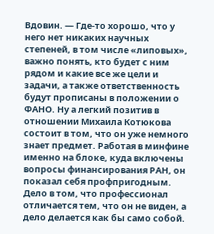Вдовин. — Где-то хорошо, что у него нет никаких научных степеней, в том числе «липовых», важно понять, кто будет с ним рядом и какие все же цели и задачи, а также ответственность будут прописаны в положении о ФАНО. Ну а легкий позитив в отношении Михаила Котюкова состоит в том, что он уже немного знает предмет. Работая в минфине именно на блоке, куда включены вопросы финансирования РАН, он показал себя профпригодным. Дело в том, что профессионал отличается тем, что он не виден, а дело делается как бы само собой.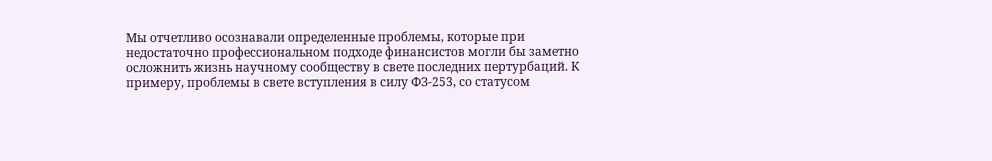Мы отчетливо осознавали определенные проблемы, которые при недостаточно профессиональном подходе финансистов могли бы заметно осложнить жизнь научному сообществу в свете последних пертурбаций. К примеру, проблемы в свете вступления в силу ФЗ-253, со статусом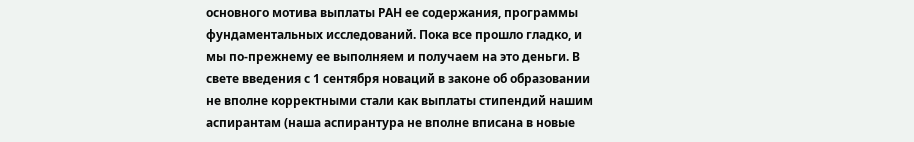основного мотива выплаты РАН ее содержания, программы фундаментальных исследований. Пока все прошло гладко, и мы по-прежнему ее выполняем и получаем на это деньги. В свете введения с 1 сентября новаций в законе об образовании не вполне корректными стали как выплаты стипендий нашим аспирантам (наша аспирантура не вполне вписана в новые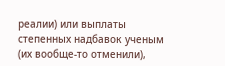реалии) или выплаты степенных надбавок ученым (их вообще-то отменили),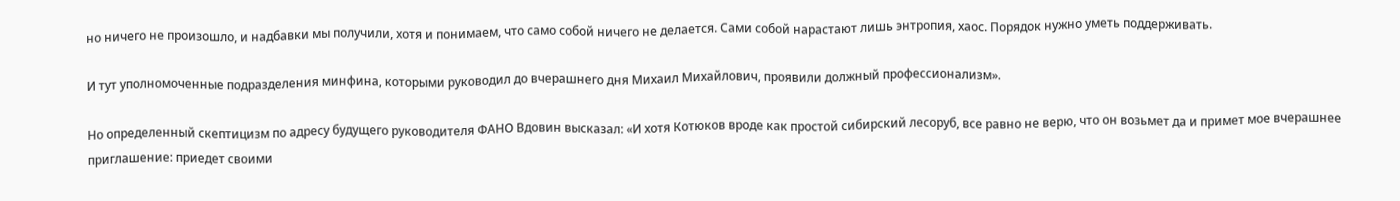но ничего не произошло, и надбавки мы получили, хотя и понимаем, что само собой ничего не делается. Сами собой нарастают лишь энтропия, хаос. Порядок нужно уметь поддерживать.

И тут уполномоченные подразделения минфина, которыми руководил до вчерашнего дня Михаил Михайлович, проявили должный профессионализм».

Но определенный скептицизм по адресу будущего руководителя ФАНО Вдовин высказал: «И хотя Котюков вроде как простой сибирский лесоруб, все равно не верю, что он возьмет да и примет мое вчерашнее приглашение: приедет своими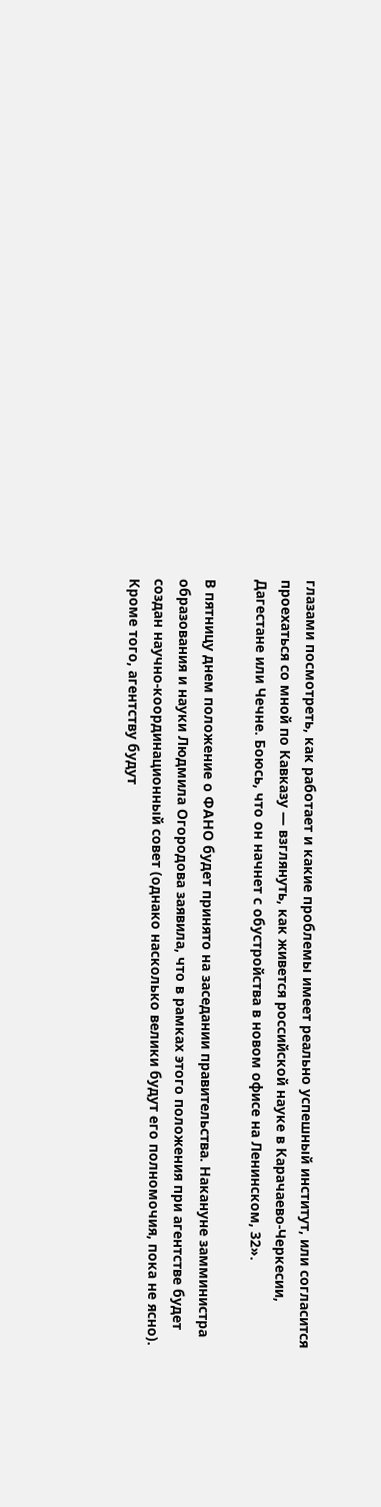глазами посмотреть, как работает и какие проблемы имеет реально успешный институт, или согласится проехаться со мной по Кавказу — взглянуть, как живется российской науке в Карачаево-Черкесии, Дагестане или Чечне. Боюсь, что он начнет с обустройства в новом офисе на Ленинском, 32».

В пятницу днем положение о ФАНО будет принято на заседании правительства. Накануне замминистра образования и науки Людмила Огородова заявила, что в рамках этого положения при агентстве будет создан научно-координационный совет (однако насколько велики будут его полномочия, пока не ясно). Кроме того, агентству будут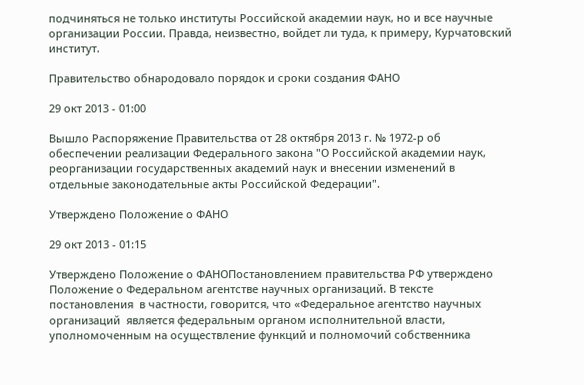подчиняться не только институты Российской академии наук, но и все научные организации России. Правда, неизвестно, войдет ли туда, к примеру, Курчатовский институт.

Правительство обнародовало порядок и сроки создания ФАНО

29 окт 2013 - 01:00

Вышло Распоряжение Правительства от 28 октября 2013 г. № 1972-р об обеспечении реализации Федерального закона "О Российской академии наук, реорганизации государственных академий наук и внесении изменений в отдельные законодательные акты Российской Федерации".

Утверждено Положение о ФАНО

29 окт 2013 - 01:15

Утверждено Положение о ФАНОПостановлением правительства РФ утверждено Положение о Федеральном агентстве научных организаций. В тексте постановления  в частности, говорится, что «Федеральное агентство научных организаций  является федеральным органом исполнительной власти, уполномоченным на осуществление функций и полномочий собственника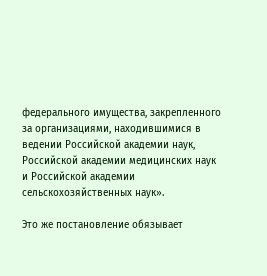федерального имущества, закрепленного за организациями, находившимися в ведении Российской академии наук, Российской академии медицинских наук и Российской академии сельскохозяйственных наук».

Это же постановление обязывает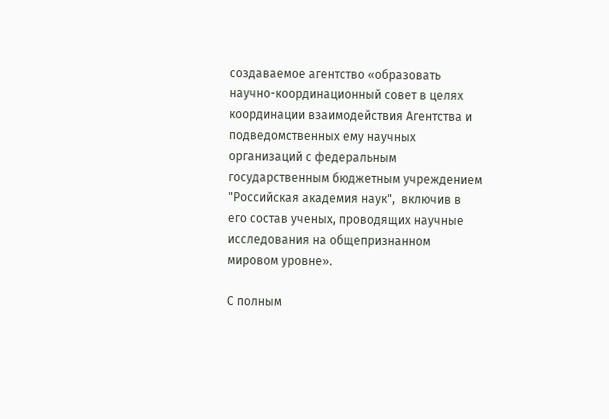создаваемое агентство «образовать научно-координационный совет в целях координации взаимодействия Агентства и подведомственных ему научных организаций с федеральным  государственным бюджетным учреждением "Российская академия наук",  включив в его состав ученых, проводящих научные исследования на общепризнанном мировом уровне».

С полным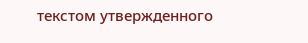текстом утвержденного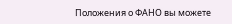Положения о ФАНО вы можете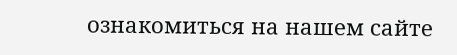ознакомиться на нашем сайте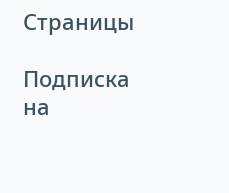Страницы

Подписка на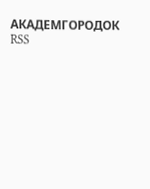АКАДЕМГОРОДОК RSS